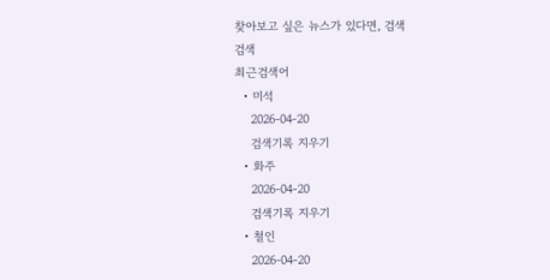찾아보고 싶은 뉴스가 있다면, 검색
검색
최근검색어
  • 미석
    2026-04-20
    검색기록 지우기
  • 화주
    2026-04-20
    검색기록 지우기
  • 철인
    2026-04-20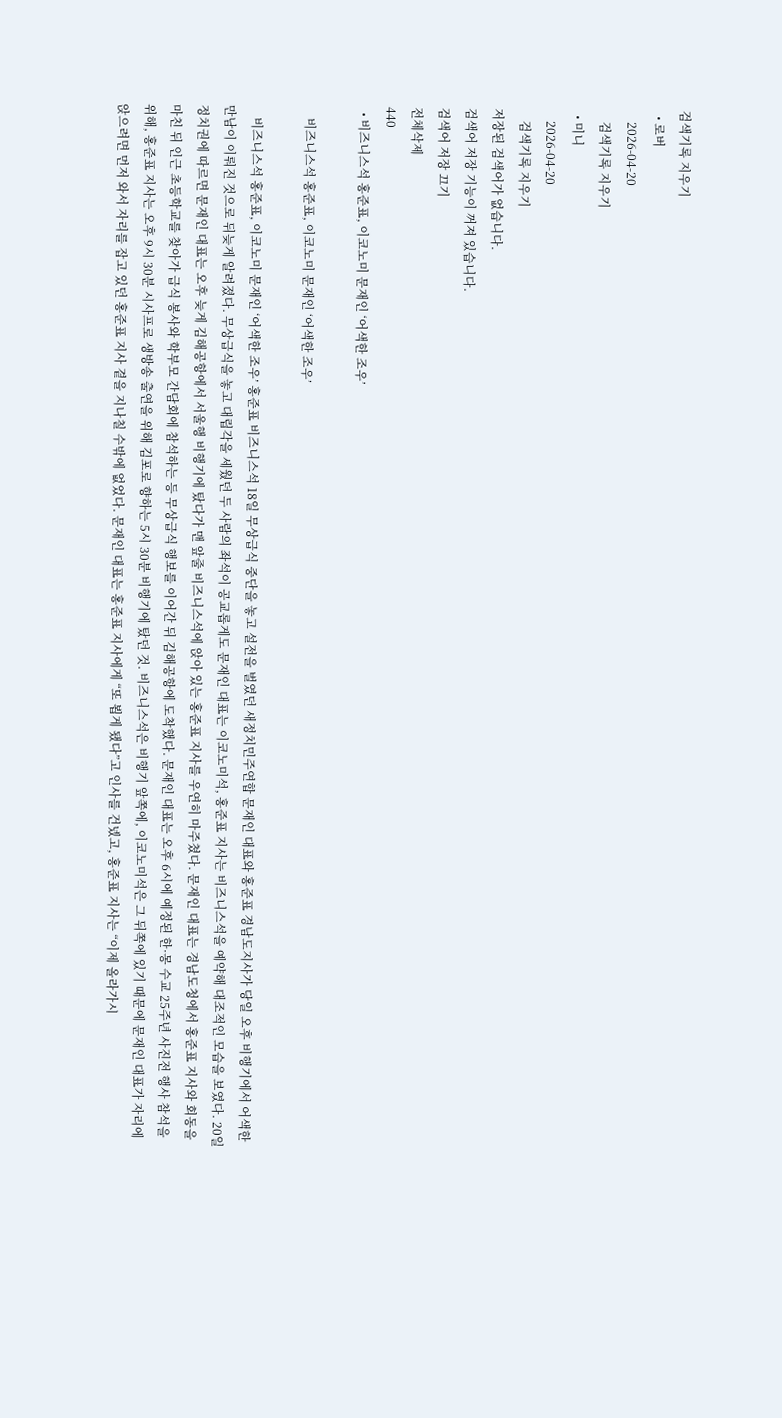검색기록 지우기
  • 로버
    2026-04-20
    검색기록 지우기
  • 미니
    2026-04-20
    검색기록 지우기
저장된 검색어가 없습니다.
검색어 저장 기능이 꺼져 있습니다.
검색어 저장 끄기
전체삭제
440
  • 비즈니스석 홍준표, 이코노미 문재인 ‘어색한 조우’

    비즈니스석 홍준표, 이코노미 문재인 ‘어색한 조우’

    비즈니스석 홍준표, 이코노미 문재인 ‘어색한 조우’ 홍준표 비즈니스석 18일 무상급식 중단을 놓고 설전을 벌였던 새정치민주연합 문재인 대표와 홍준표 경남도지사가 당일 오후 비행기에서 어색한 만남이 이뤄진 것으로 뒤늦게 알려졌다. 무상급식을 놓고 대립각을 세웠던 두 사람의 좌석이 공교롭게도 문재인 대표는 이코노미석, 홍준표 지사는 비즈니스석을 예약해 대조적인 모습을 보였다. 20일 정치권에 따르면 문재인 대표는 오후 늦게 김해공항에서 서울행 비행기에 탔다가 맨 앞줄 비즈니스석에 앉아 있는 홍준표 지사를 우연히 마주쳤다. 문재인 대표는 경남도청에서 홍준표 지사와 회동을 마친 뒤 인근 초등학교를 찾아가 급식 봉사와 학부모 간담회에 참석하는 등 무상급식 행보를 이어간 뒤 김해공항에 도착했다. 문재인 대표는 오후 6시에 예정된 한·몽 수교 25주년 사진전 행사 참석을 위해, 홍준표 지사는 오후 9시 30분 시사프로 생방송 출연을 위해 김포로 향하는 5시 30분 비행기에 탔던 것. 비즈니스석은 비행기 앞쪽에, 이코노미석은 그 뒤쪽에 있기 때문에 문재인 대표가 자리에 앉으려면 먼저 와서 자리를 잡고 있던 홍준표 지사 곁을 지나칠 수밖에 없었다. 문재인 대표는 홍준표 지사에게 “또 뵙게 됐다”고 인사를 건넸고, 홍준표 지사는 “이제 올라가시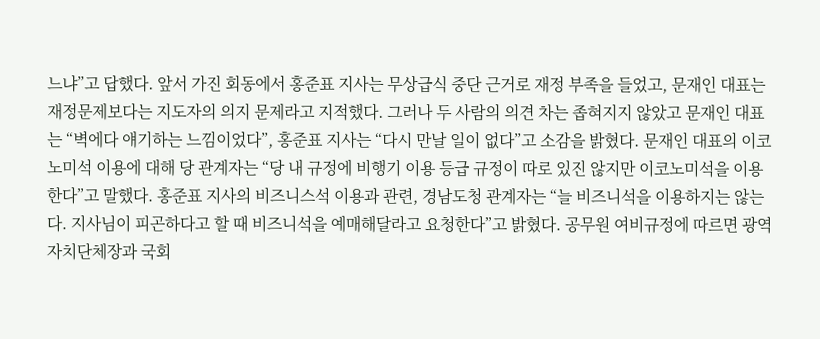느냐”고 답했다. 앞서 가진 회동에서 홍준표 지사는 무상급식 중단 근거로 재정 부족을 들었고, 문재인 대표는 재정문제보다는 지도자의 의지 문제라고 지적했다. 그러나 두 사람의 의견 차는 좁혀지지 않았고 문재인 대표는 “벽에다 얘기하는 느낌이었다”, 홍준표 지사는 “다시 만날 일이 없다”고 소감을 밝혔다. 문재인 대표의 이코노미석 이용에 대해 당 관계자는 “당 내 규정에 비행기 이용 등급 규정이 따로 있진 않지만 이코노미석을 이용한다”고 말했다. 홍준표 지사의 비즈니스석 이용과 관련, 경남도청 관계자는 “늘 비즈니석을 이용하지는 않는다. 지사님이 피곤하다고 할 때 비즈니석을 예매해달라고 요청한다”고 밝혔다. 공무원 여비규정에 따르면 광역자치단체장과 국회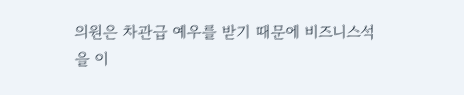의원은 차관급 예우를 받기 때문에 비즈니스석을 이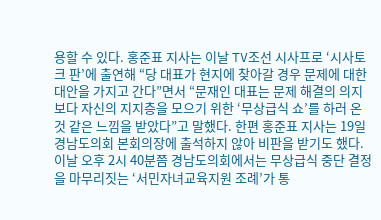용할 수 있다. 홍준표 지사는 이날 TV조선 시사프로 ‘시사토크 판’에 출연해 “당 대표가 현지에 찾아갈 경우 문제에 대한 대안을 가지고 간다”면서 “문재인 대표는 문제 해결의 의지보다 자신의 지지층을 모으기 위한 ‘무상급식 쇼’를 하러 온 것 같은 느낌을 받았다”고 말했다. 한편 홍준표 지사는 19일 경남도의회 본회의장에 출석하지 않아 비판을 받기도 했다. 이날 오후 2시 40분쯤 경남도의회에서는 무상급식 중단 결정을 마무리짓는 ‘서민자녀교육지원 조례’가 통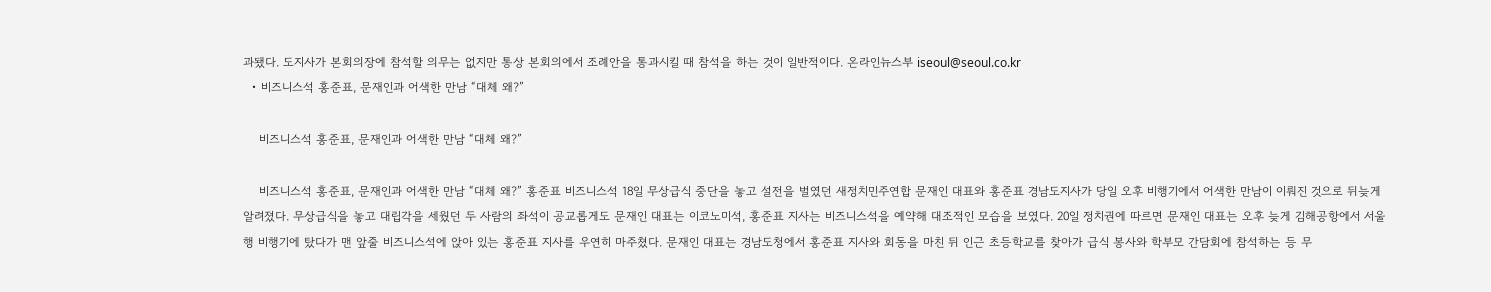과됐다. 도지사가 본회의장에 참석할 의무는 없지만 통상 본회의에서 조례안을 통과시킬 때 참석을 하는 것이 일반적이다. 온라인뉴스부 iseoul@seoul.co.kr
  • 비즈니스석 홍준표, 문재인과 어색한 만남 “대체 왜?”

    비즈니스석 홍준표, 문재인과 어색한 만남 “대체 왜?”

    비즈니스석 홍준표, 문재인과 어색한 만남 “대체 왜?” 홍준표 비즈니스석 18일 무상급식 중단을 놓고 설전을 벌였던 새정치민주연합 문재인 대표와 홍준표 경남도지사가 당일 오후 비행기에서 어색한 만남이 이뤄진 것으로 뒤늦게 알려졌다. 무상급식을 놓고 대립각을 세웠던 두 사람의 좌석이 공교롭게도 문재인 대표는 이코노미석, 홍준표 지사는 비즈니스석을 예약해 대조적인 모습을 보였다. 20일 정치권에 따르면 문재인 대표는 오후 늦게 김해공항에서 서울행 비행기에 탔다가 맨 앞줄 비즈니스석에 앉아 있는 홍준표 지사를 우연히 마주쳤다. 문재인 대표는 경남도청에서 홍준표 지사와 회동을 마친 뒤 인근 초등학교를 찾아가 급식 봉사와 학부모 간담회에 참석하는 등 무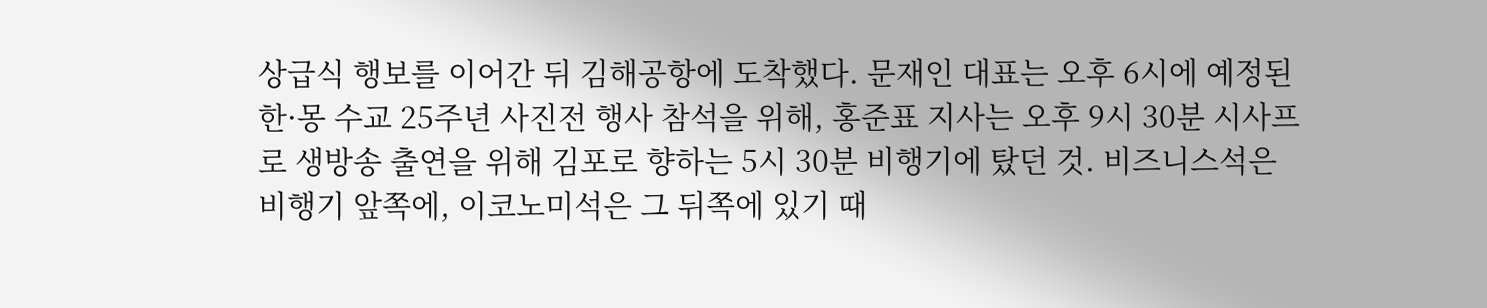상급식 행보를 이어간 뒤 김해공항에 도착했다. 문재인 대표는 오후 6시에 예정된 한·몽 수교 25주년 사진전 행사 참석을 위해, 홍준표 지사는 오후 9시 30분 시사프로 생방송 출연을 위해 김포로 향하는 5시 30분 비행기에 탔던 것. 비즈니스석은 비행기 앞쪽에, 이코노미석은 그 뒤쪽에 있기 때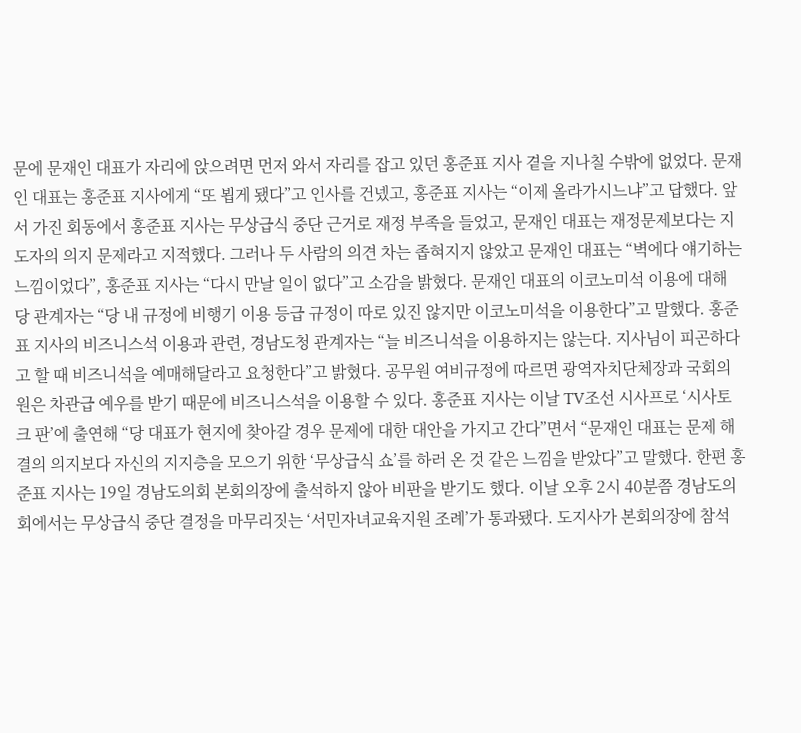문에 문재인 대표가 자리에 앉으려면 먼저 와서 자리를 잡고 있던 홍준표 지사 곁을 지나칠 수밖에 없었다. 문재인 대표는 홍준표 지사에게 “또 뵙게 됐다”고 인사를 건넸고, 홍준표 지사는 “이제 올라가시느냐”고 답했다. 앞서 가진 회동에서 홍준표 지사는 무상급식 중단 근거로 재정 부족을 들었고, 문재인 대표는 재정문제보다는 지도자의 의지 문제라고 지적했다. 그러나 두 사람의 의견 차는 좁혀지지 않았고 문재인 대표는 “벽에다 얘기하는 느낌이었다”, 홍준표 지사는 “다시 만날 일이 없다”고 소감을 밝혔다. 문재인 대표의 이코노미석 이용에 대해 당 관계자는 “당 내 규정에 비행기 이용 등급 규정이 따로 있진 않지만 이코노미석을 이용한다”고 말했다. 홍준표 지사의 비즈니스석 이용과 관련, 경남도청 관계자는 “늘 비즈니석을 이용하지는 않는다. 지사님이 피곤하다고 할 때 비즈니석을 예매해달라고 요청한다”고 밝혔다. 공무원 여비규정에 따르면 광역자치단체장과 국회의원은 차관급 예우를 받기 때문에 비즈니스석을 이용할 수 있다. 홍준표 지사는 이날 TV조선 시사프로 ‘시사토크 판’에 출연해 “당 대표가 현지에 찾아갈 경우 문제에 대한 대안을 가지고 간다”면서 “문재인 대표는 문제 해결의 의지보다 자신의 지지층을 모으기 위한 ‘무상급식 쇼’를 하러 온 것 같은 느낌을 받았다”고 말했다. 한편 홍준표 지사는 19일 경남도의회 본회의장에 출석하지 않아 비판을 받기도 했다. 이날 오후 2시 40분쯤 경남도의회에서는 무상급식 중단 결정을 마무리짓는 ‘서민자녀교육지원 조례’가 통과됐다. 도지사가 본회의장에 참석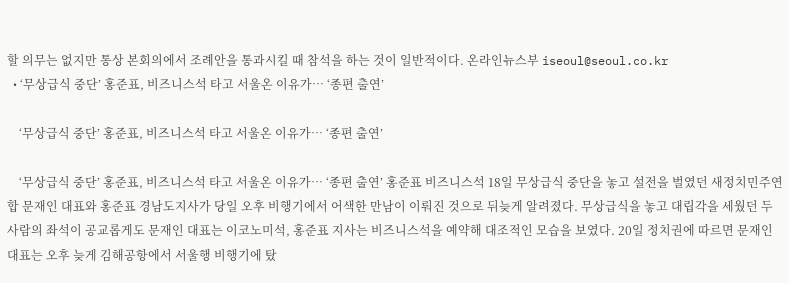할 의무는 없지만 통상 본회의에서 조례안을 통과시킬 때 참석을 하는 것이 일반적이다. 온라인뉴스부 iseoul@seoul.co.kr
  • ‘무상급식 중단’ 홍준표, 비즈니스석 타고 서울온 이유가… ‘종편 출연’

    ‘무상급식 중단’ 홍준표, 비즈니스석 타고 서울온 이유가… ‘종편 출연’

    ‘무상급식 중단’ 홍준표, 비즈니스석 타고 서울온 이유가… ‘종편 출연’ 홍준표 비즈니스석 18일 무상급식 중단을 놓고 설전을 벌였던 새정치민주연합 문재인 대표와 홍준표 경남도지사가 당일 오후 비행기에서 어색한 만남이 이뤄진 것으로 뒤늦게 알려졌다. 무상급식을 놓고 대립각을 세웠던 두 사람의 좌석이 공교롭게도 문재인 대표는 이코노미석, 홍준표 지사는 비즈니스석을 예약해 대조적인 모습을 보였다. 20일 정치권에 따르면 문재인 대표는 오후 늦게 김해공항에서 서울행 비행기에 탔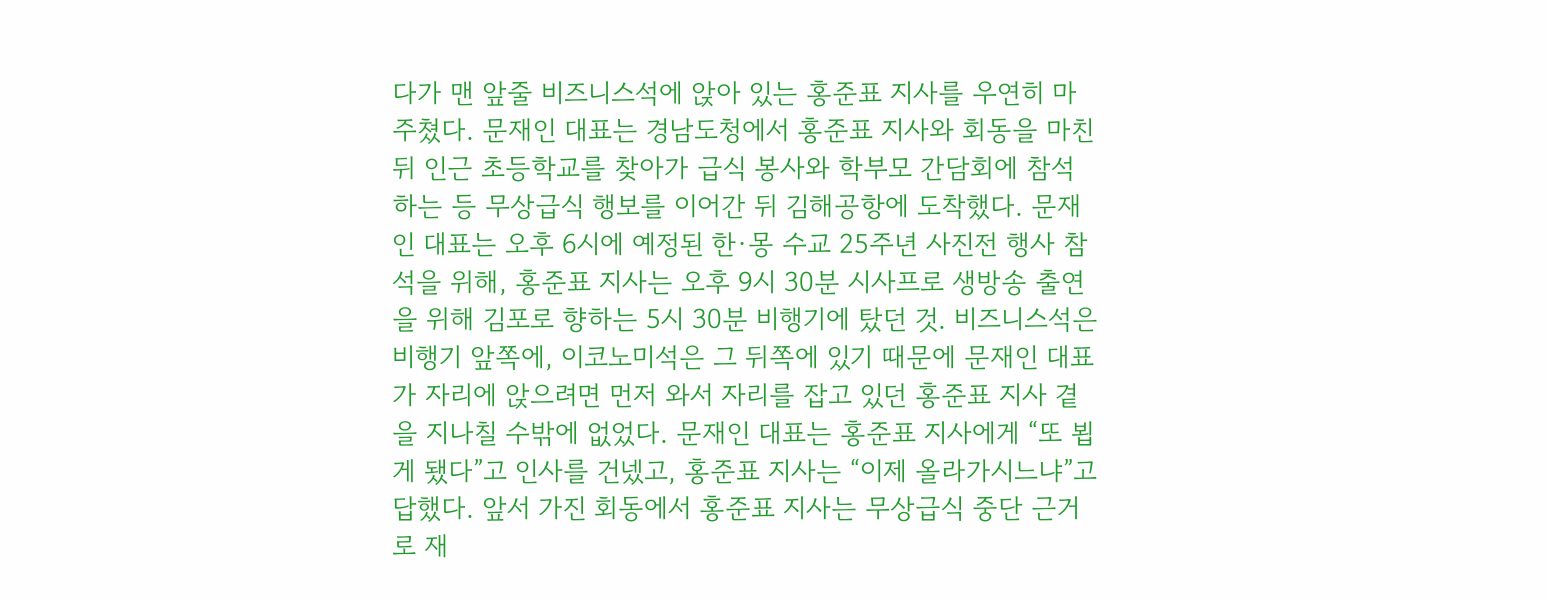다가 맨 앞줄 비즈니스석에 앉아 있는 홍준표 지사를 우연히 마주쳤다. 문재인 대표는 경남도청에서 홍준표 지사와 회동을 마친 뒤 인근 초등학교를 찾아가 급식 봉사와 학부모 간담회에 참석하는 등 무상급식 행보를 이어간 뒤 김해공항에 도착했다. 문재인 대표는 오후 6시에 예정된 한·몽 수교 25주년 사진전 행사 참석을 위해, 홍준표 지사는 오후 9시 30분 시사프로 생방송 출연을 위해 김포로 향하는 5시 30분 비행기에 탔던 것. 비즈니스석은 비행기 앞쪽에, 이코노미석은 그 뒤쪽에 있기 때문에 문재인 대표가 자리에 앉으려면 먼저 와서 자리를 잡고 있던 홍준표 지사 곁을 지나칠 수밖에 없었다. 문재인 대표는 홍준표 지사에게 “또 뵙게 됐다”고 인사를 건넸고, 홍준표 지사는 “이제 올라가시느냐”고 답했다. 앞서 가진 회동에서 홍준표 지사는 무상급식 중단 근거로 재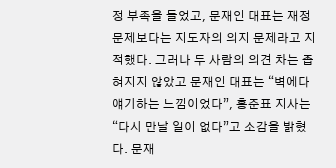정 부족을 들었고, 문재인 대표는 재정문제보다는 지도자의 의지 문제라고 지적했다. 그러나 두 사람의 의견 차는 좁혀지지 않았고 문재인 대표는 “벽에다 얘기하는 느낌이었다”, 홍준표 지사는 “다시 만날 일이 없다”고 소감을 밝혔다. 문재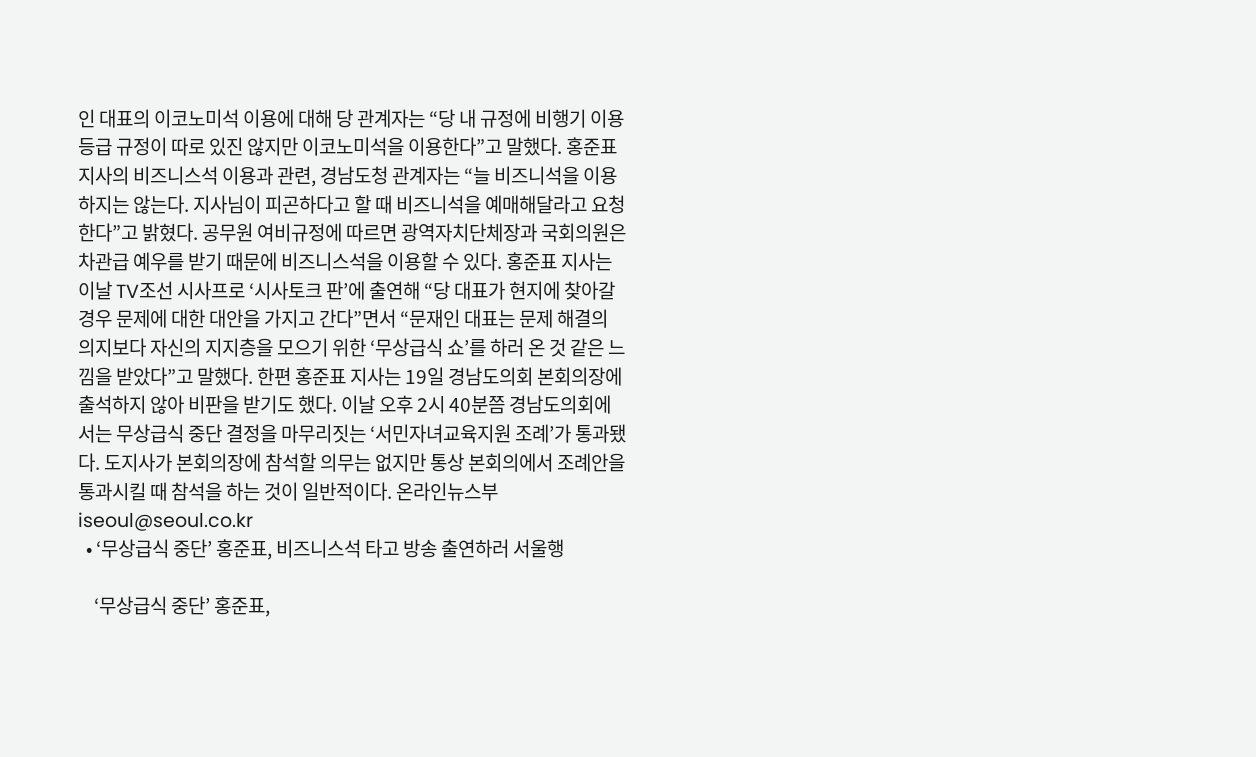인 대표의 이코노미석 이용에 대해 당 관계자는 “당 내 규정에 비행기 이용 등급 규정이 따로 있진 않지만 이코노미석을 이용한다”고 말했다. 홍준표 지사의 비즈니스석 이용과 관련, 경남도청 관계자는 “늘 비즈니석을 이용하지는 않는다. 지사님이 피곤하다고 할 때 비즈니석을 예매해달라고 요청한다”고 밝혔다. 공무원 여비규정에 따르면 광역자치단체장과 국회의원은 차관급 예우를 받기 때문에 비즈니스석을 이용할 수 있다. 홍준표 지사는 이날 TV조선 시사프로 ‘시사토크 판’에 출연해 “당 대표가 현지에 찾아갈 경우 문제에 대한 대안을 가지고 간다”면서 “문재인 대표는 문제 해결의 의지보다 자신의 지지층을 모으기 위한 ‘무상급식 쇼’를 하러 온 것 같은 느낌을 받았다”고 말했다. 한편 홍준표 지사는 19일 경남도의회 본회의장에 출석하지 않아 비판을 받기도 했다. 이날 오후 2시 40분쯤 경남도의회에서는 무상급식 중단 결정을 마무리짓는 ‘서민자녀교육지원 조례’가 통과됐다. 도지사가 본회의장에 참석할 의무는 없지만 통상 본회의에서 조례안을 통과시킬 때 참석을 하는 것이 일반적이다. 온라인뉴스부 iseoul@seoul.co.kr
  • ‘무상급식 중단’ 홍준표, 비즈니스석 타고 방송 출연하러 서울행

    ‘무상급식 중단’ 홍준표,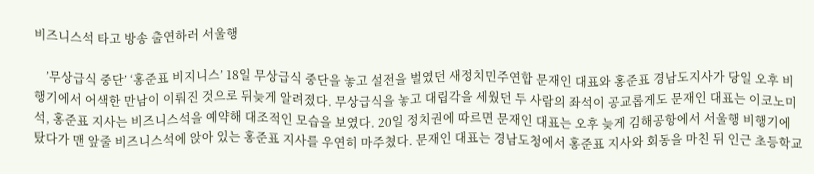비즈니스석 타고 방송 출연하러 서울행

    ’무상급식 중단’ ‘홍준표 비지니스’ 18일 무상급식 중단을 놓고 설전을 벌였던 새정치민주연합 문재인 대표와 홍준표 경남도지사가 당일 오후 비행기에서 어색한 만남이 이뤄진 것으로 뒤늦게 알려졌다. 무상급식을 놓고 대립각을 세웠던 두 사람의 좌석이 공교롭게도 문재인 대표는 이코노미석, 홍준표 지사는 비즈니스석을 예약해 대조적인 모습을 보였다. 20일 정치권에 따르면 문재인 대표는 오후 늦게 김해공항에서 서울행 비행기에 탔다가 맨 앞줄 비즈니스석에 앉아 있는 홍준표 지사를 우연히 마주쳤다. 문재인 대표는 경남도청에서 홍준표 지사와 회동을 마친 뒤 인근 초등학교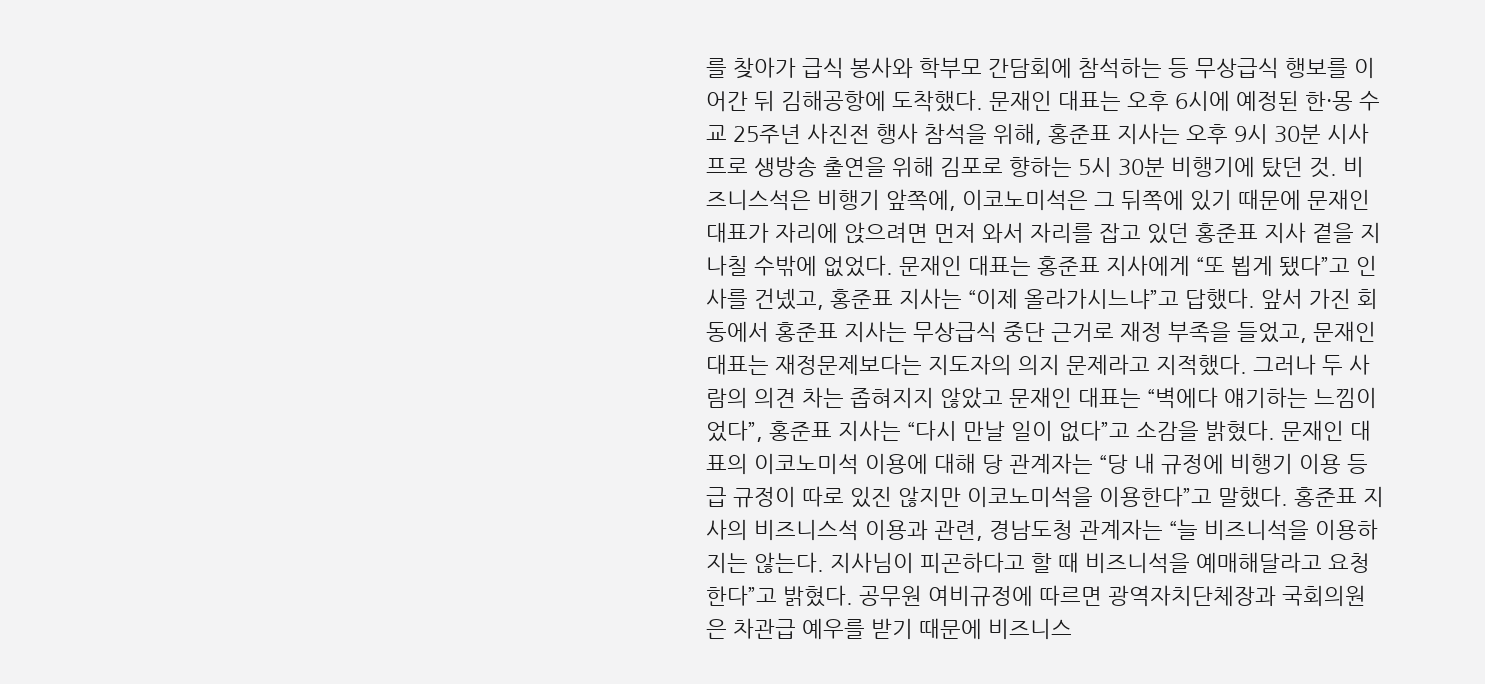를 찾아가 급식 봉사와 학부모 간담회에 참석하는 등 무상급식 행보를 이어간 뒤 김해공항에 도착했다. 문재인 대표는 오후 6시에 예정된 한·몽 수교 25주년 사진전 행사 참석을 위해, 홍준표 지사는 오후 9시 30분 시사프로 생방송 출연을 위해 김포로 향하는 5시 30분 비행기에 탔던 것. 비즈니스석은 비행기 앞쪽에, 이코노미석은 그 뒤쪽에 있기 때문에 문재인 대표가 자리에 앉으려면 먼저 와서 자리를 잡고 있던 홍준표 지사 곁을 지나칠 수밖에 없었다. 문재인 대표는 홍준표 지사에게 “또 뵙게 됐다”고 인사를 건넸고, 홍준표 지사는 “이제 올라가시느냐”고 답했다. 앞서 가진 회동에서 홍준표 지사는 무상급식 중단 근거로 재정 부족을 들었고, 문재인 대표는 재정문제보다는 지도자의 의지 문제라고 지적했다. 그러나 두 사람의 의견 차는 좁혀지지 않았고 문재인 대표는 “벽에다 얘기하는 느낌이었다”, 홍준표 지사는 “다시 만날 일이 없다”고 소감을 밝혔다. 문재인 대표의 이코노미석 이용에 대해 당 관계자는 “당 내 규정에 비행기 이용 등급 규정이 따로 있진 않지만 이코노미석을 이용한다”고 말했다. 홍준표 지사의 비즈니스석 이용과 관련, 경남도청 관계자는 “늘 비즈니석을 이용하지는 않는다. 지사님이 피곤하다고 할 때 비즈니석을 예매해달라고 요청한다”고 밝혔다. 공무원 여비규정에 따르면 광역자치단체장과 국회의원은 차관급 예우를 받기 때문에 비즈니스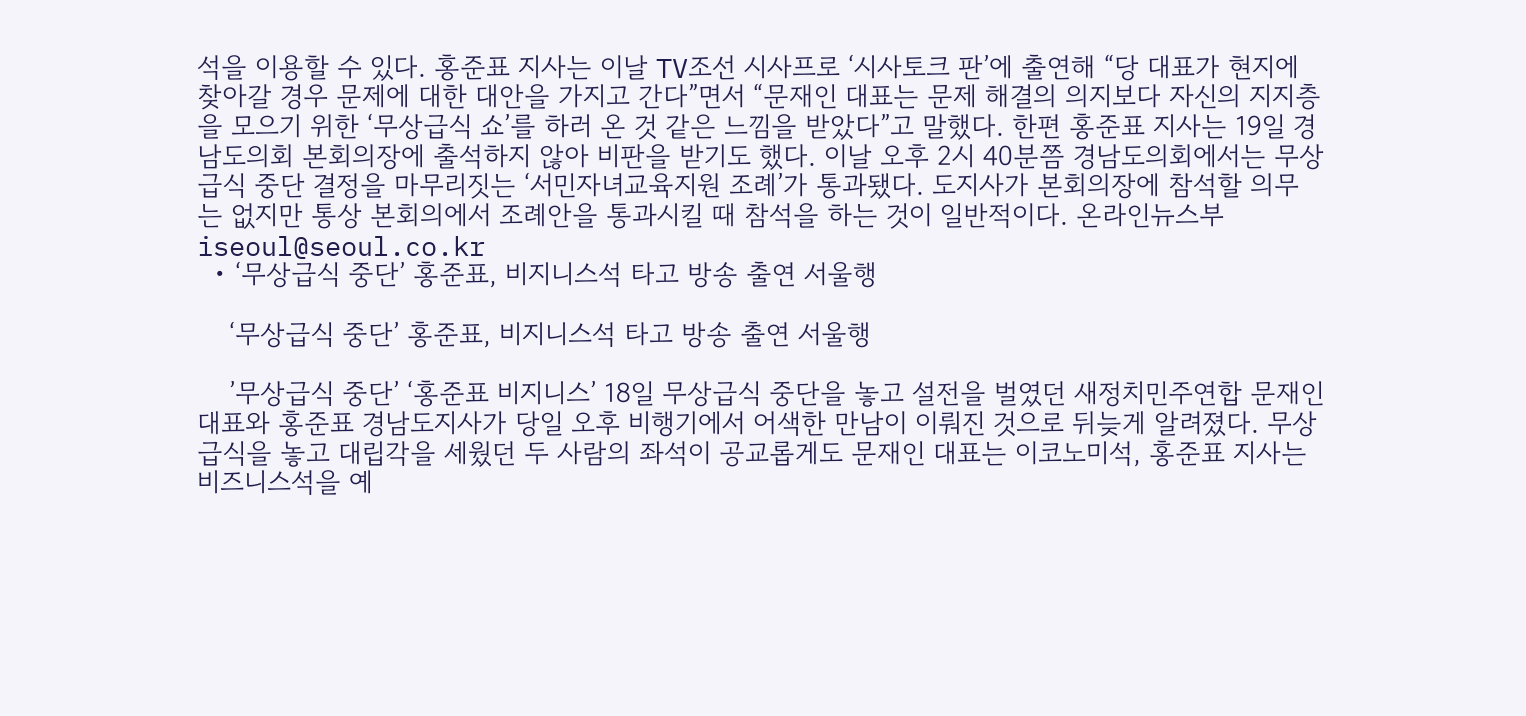석을 이용할 수 있다. 홍준표 지사는 이날 TV조선 시사프로 ‘시사토크 판’에 출연해 “당 대표가 현지에 찾아갈 경우 문제에 대한 대안을 가지고 간다”면서 “문재인 대표는 문제 해결의 의지보다 자신의 지지층을 모으기 위한 ‘무상급식 쇼’를 하러 온 것 같은 느낌을 받았다”고 말했다. 한편 홍준표 지사는 19일 경남도의회 본회의장에 출석하지 않아 비판을 받기도 했다. 이날 오후 2시 40분쯤 경남도의회에서는 무상급식 중단 결정을 마무리짓는 ‘서민자녀교육지원 조례’가 통과됐다. 도지사가 본회의장에 참석할 의무는 없지만 통상 본회의에서 조례안을 통과시킬 때 참석을 하는 것이 일반적이다. 온라인뉴스부 iseoul@seoul.co.kr
  • ‘무상급식 중단’ 홍준표, 비지니스석 타고 방송 출연 서울행

    ‘무상급식 중단’ 홍준표, 비지니스석 타고 방송 출연 서울행

    ’무상급식 중단’ ‘홍준표 비지니스’ 18일 무상급식 중단을 놓고 설전을 벌였던 새정치민주연합 문재인 대표와 홍준표 경남도지사가 당일 오후 비행기에서 어색한 만남이 이뤄진 것으로 뒤늦게 알려졌다. 무상급식을 놓고 대립각을 세웠던 두 사람의 좌석이 공교롭게도 문재인 대표는 이코노미석, 홍준표 지사는 비즈니스석을 예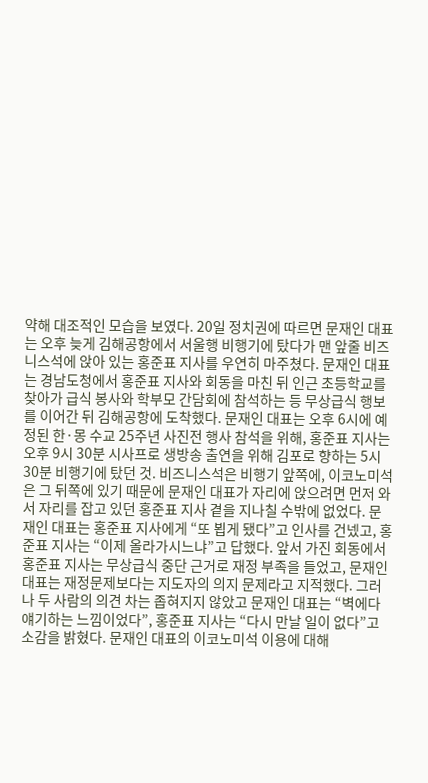약해 대조적인 모습을 보였다. 20일 정치권에 따르면 문재인 대표는 오후 늦게 김해공항에서 서울행 비행기에 탔다가 맨 앞줄 비즈니스석에 앉아 있는 홍준표 지사를 우연히 마주쳤다. 문재인 대표는 경남도청에서 홍준표 지사와 회동을 마친 뒤 인근 초등학교를 찾아가 급식 봉사와 학부모 간담회에 참석하는 등 무상급식 행보를 이어간 뒤 김해공항에 도착했다. 문재인 대표는 오후 6시에 예정된 한·몽 수교 25주년 사진전 행사 참석을 위해, 홍준표 지사는 오후 9시 30분 시사프로 생방송 출연을 위해 김포로 향하는 5시 30분 비행기에 탔던 것. 비즈니스석은 비행기 앞쪽에, 이코노미석은 그 뒤쪽에 있기 때문에 문재인 대표가 자리에 앉으려면 먼저 와서 자리를 잡고 있던 홍준표 지사 곁을 지나칠 수밖에 없었다. 문재인 대표는 홍준표 지사에게 “또 뵙게 됐다”고 인사를 건넸고, 홍준표 지사는 “이제 올라가시느냐”고 답했다. 앞서 가진 회동에서 홍준표 지사는 무상급식 중단 근거로 재정 부족을 들었고, 문재인 대표는 재정문제보다는 지도자의 의지 문제라고 지적했다. 그러나 두 사람의 의견 차는 좁혀지지 않았고 문재인 대표는 “벽에다 얘기하는 느낌이었다”, 홍준표 지사는 “다시 만날 일이 없다”고 소감을 밝혔다. 문재인 대표의 이코노미석 이용에 대해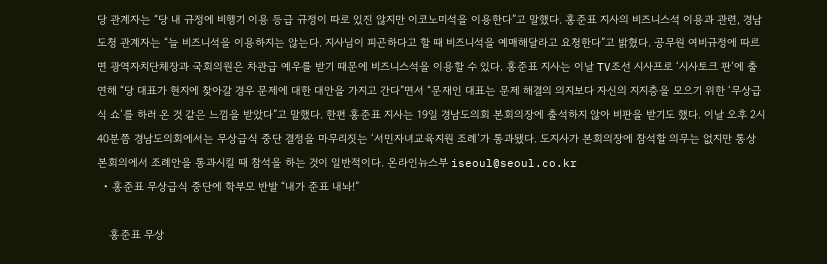당 관계자는 “당 내 규정에 비행기 이용 등급 규정이 따로 있진 않지만 이코노미석을 이용한다”고 말했다. 홍준표 지사의 비즈니스석 이용과 관련, 경남도청 관계자는 “늘 비즈니석을 이용하지는 않는다. 지사님이 피곤하다고 할 때 비즈니석을 예매해달라고 요청한다”고 밝혔다. 공무원 여비규정에 따르면 광역자치단체장과 국회의원은 차관급 예우를 받기 때문에 비즈니스석을 이용할 수 있다. 홍준표 지사는 이날 TV조선 시사프로 ‘시사토크 판’에 출연해 “당 대표가 현지에 찾아갈 경우 문제에 대한 대안을 가지고 간다”면서 “문재인 대표는 문제 해결의 의지보다 자신의 지지층을 모으기 위한 ‘무상급식 쇼’를 하러 온 것 같은 느낌을 받았다”고 말했다. 한편 홍준표 지사는 19일 경남도의회 본회의장에 출석하지 않아 비판을 받기도 했다. 이날 오후 2시 40분쯤 경남도의회에서는 무상급식 중단 결정을 마무리짓는 ‘서민자녀교육지원 조례’가 통과됐다. 도지사가 본회의장에 참석할 의무는 없지만 통상 본회의에서 조례안을 통과시킬 때 참석을 하는 것이 일반적이다. 온라인뉴스부 iseoul@seoul.co.kr
  • 홍준표 무상급식 중단에 학부모 반발 “내가 준표 내놔!”

    홍준표 무상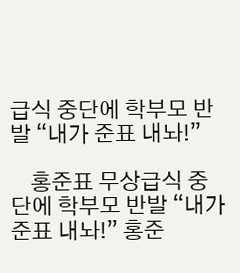급식 중단에 학부모 반발 “내가 준표 내놔!”

    홍준표 무상급식 중단에 학부모 반발 “내가 준표 내놔!” 홍준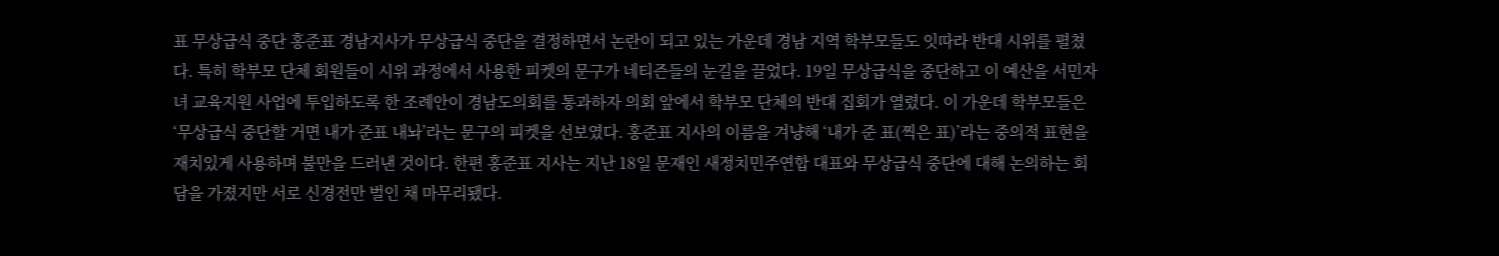표 무상급식 중단 홍준표 경남지사가 무상급식 중단을 결정하면서 논란이 되고 있는 가운데 경남 지역 학부모들도 잇따라 반대 시위를 펼쳤다. 특히 학부모 단체 회원들이 시위 과정에서 사용한 피켓의 문구가 네티즌들의 눈길을 끌었다. 19일 무상급식을 중단하고 이 예산을 서민자녀 교육지원 사업에 투입하도록 한 조례안이 경남도의회를 통과하자 의회 앞에서 학부모 단체의 반대 집회가 열렸다. 이 가운데 학부모들은 ‘무상급식 중단할 거면 내가 준표 내놔’라는 문구의 피켓을 선보였다. 홍준표 지사의 이름을 겨냥해 ‘내가 준 표(찍은 표)’라는 중의적 표현을 재치있게 사용하며 불만을 드러낸 것이다. 한편 홍준표 지사는 지난 18일 문재인 새정치민주연합 대표와 무상급식 중단에 대해 논의하는 회담을 가졌지만 서로 신경전만 벌인 채 마무리됐다.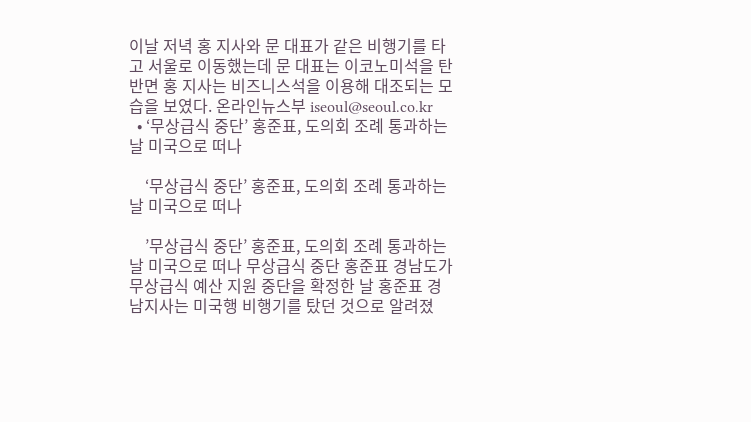이날 저녁 홍 지사와 문 대표가 같은 비행기를 타고 서울로 이동했는데 문 대표는 이코노미석을 탄 반면 홍 지사는 비즈니스석을 이용해 대조되는 모습을 보였다. 온라인뉴스부 iseoul@seoul.co.kr
  • ‘무상급식 중단’ 홍준표, 도의회 조례 통과하는 날 미국으로 떠나

    ‘무상급식 중단’ 홍준표, 도의회 조례 통과하는 날 미국으로 떠나

    ’무상급식 중단’ 홍준표, 도의회 조례 통과하는 날 미국으로 떠나 무상급식 중단 홍준표 경남도가 무상급식 예산 지원 중단을 확정한 날 홍준표 경남지사는 미국행 비행기를 탔던 것으로 알려졌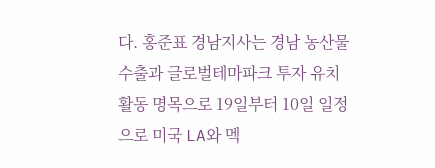다. 홍준표 경남지사는 경남 농산물 수출과 글로벌테마파크 투자 유치활동 명목으로 19일부터 10일 일정으로 미국 LA와 멕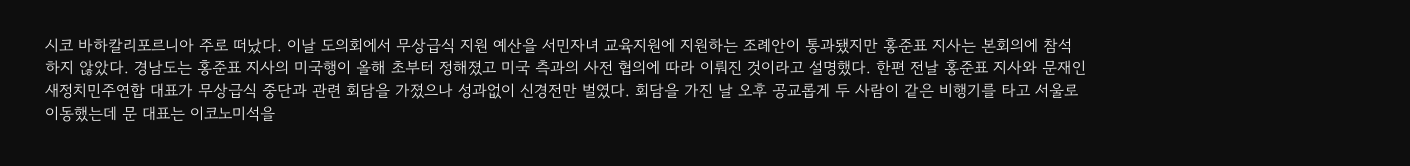시코 바하칼리포르니아 주로 떠났다. 이날 도의회에서 무상급식 지원 예산을 서민자녀 교육지원에 지원하는 조례안이 통과됐지만 홍준표 지사는 본회의에 참석하지 않았다. 경남도는 홍준표 지사의 미국행이 올해 초부터 정해졌고 미국 측과의 사전 협의에 따라 이뤄진 것이라고 설명했다. 한편 전날 홍준표 지사와 문재인 새정치민주연합 대표가 무상급식 중단과 관련 회담을 가졌으나 성과없이 신경전만 벌였다. 회담을 가진 날 오후 공교롭게 두 사람이 같은 비행기를 타고 서울로 이동했는데 문 대표는 이코노미석을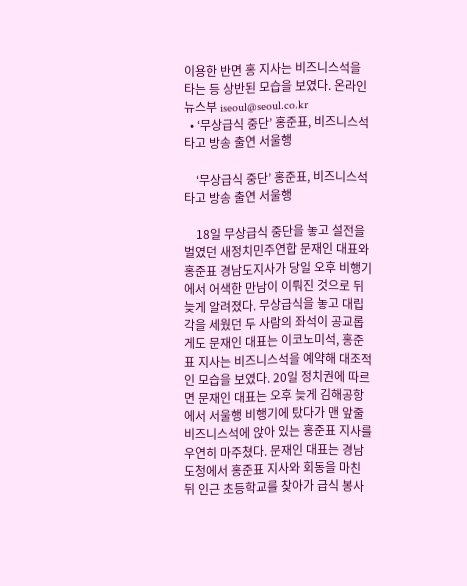이용한 반면 홍 지사는 비즈니스석을 타는 등 상반된 모습을 보였다. 온라인뉴스부 iseoul@seoul.co.kr
  • ‘무상급식 중단’ 홍준표, 비즈니스석 타고 방송 출연 서울행

    ‘무상급식 중단’ 홍준표, 비즈니스석 타고 방송 출연 서울행

    18일 무상급식 중단을 놓고 설전을 벌였던 새정치민주연합 문재인 대표와 홍준표 경남도지사가 당일 오후 비행기에서 어색한 만남이 이뤄진 것으로 뒤늦게 알려졌다. 무상급식을 놓고 대립각을 세웠던 두 사람의 좌석이 공교롭게도 문재인 대표는 이코노미석, 홍준표 지사는 비즈니스석을 예약해 대조적인 모습을 보였다. 20일 정치권에 따르면 문재인 대표는 오후 늦게 김해공항에서 서울행 비행기에 탔다가 맨 앞줄 비즈니스석에 앉아 있는 홍준표 지사를 우연히 마주쳤다. 문재인 대표는 경남도청에서 홍준표 지사와 회동을 마친 뒤 인근 초등학교를 찾아가 급식 봉사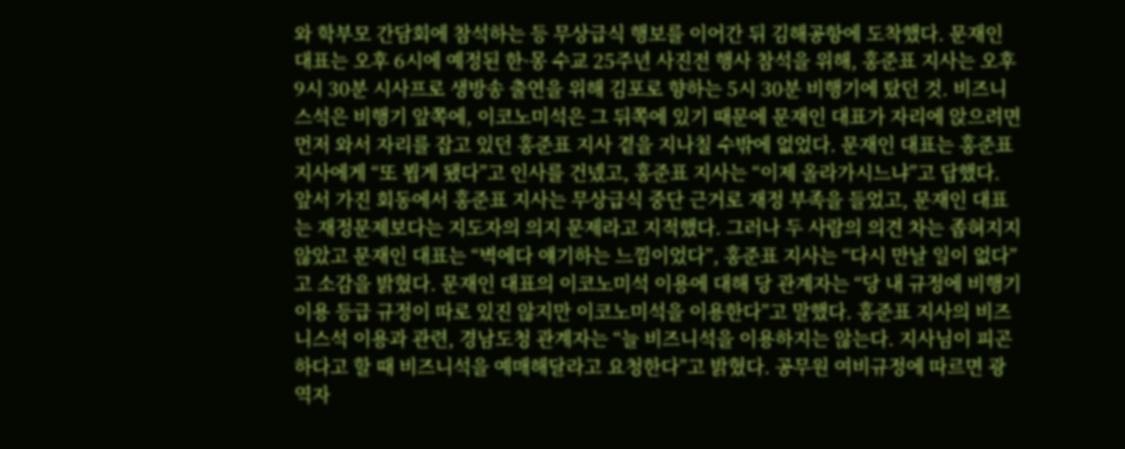와 학부모 간담회에 참석하는 등 무상급식 행보를 이어간 뒤 김해공항에 도착했다. 문재인 대표는 오후 6시에 예정된 한·몽 수교 25주년 사진전 행사 참석을 위해, 홍준표 지사는 오후 9시 30분 시사프로 생방송 출연을 위해 김포로 향하는 5시 30분 비행기에 탔던 것. 비즈니스석은 비행기 앞쪽에, 이코노미석은 그 뒤쪽에 있기 때문에 문재인 대표가 자리에 앉으려면 먼저 와서 자리를 잡고 있던 홍준표 지사 곁을 지나칠 수밖에 없었다. 문재인 대표는 홍준표 지사에게 “또 뵙게 됐다”고 인사를 건넸고, 홍준표 지사는 “이제 올라가시느냐”고 답했다. 앞서 가진 회동에서 홍준표 지사는 무상급식 중단 근거로 재정 부족을 들었고, 문재인 대표는 재정문제보다는 지도자의 의지 문제라고 지적했다. 그러나 두 사람의 의견 차는 좁혀지지 않았고 문재인 대표는 “벽에다 얘기하는 느낌이었다”, 홍준표 지사는 “다시 만날 일이 없다”고 소감을 밝혔다. 문재인 대표의 이코노미석 이용에 대해 당 관계자는 “당 내 규정에 비행기 이용 등급 규정이 따로 있진 않지만 이코노미석을 이용한다”고 말했다. 홍준표 지사의 비즈니스석 이용과 관련, 경남도청 관계자는 “늘 비즈니석을 이용하지는 않는다. 지사님이 피곤하다고 할 때 비즈니석을 예매해달라고 요청한다”고 밝혔다. 공무원 여비규정에 따르면 광역자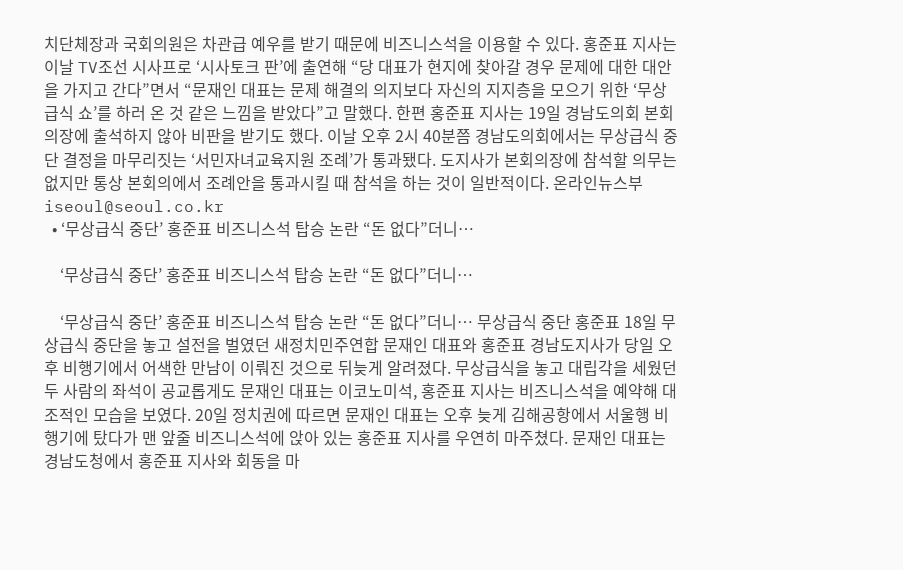치단체장과 국회의원은 차관급 예우를 받기 때문에 비즈니스석을 이용할 수 있다. 홍준표 지사는 이날 TV조선 시사프로 ‘시사토크 판’에 출연해 “당 대표가 현지에 찾아갈 경우 문제에 대한 대안을 가지고 간다”면서 “문재인 대표는 문제 해결의 의지보다 자신의 지지층을 모으기 위한 ‘무상급식 쇼’를 하러 온 것 같은 느낌을 받았다”고 말했다. 한편 홍준표 지사는 19일 경남도의회 본회의장에 출석하지 않아 비판을 받기도 했다. 이날 오후 2시 40분쯤 경남도의회에서는 무상급식 중단 결정을 마무리짓는 ‘서민자녀교육지원 조례’가 통과됐다. 도지사가 본회의장에 참석할 의무는 없지만 통상 본회의에서 조례안을 통과시킬 때 참석을 하는 것이 일반적이다. 온라인뉴스부 iseoul@seoul.co.kr
  • ‘무상급식 중단’ 홍준표 비즈니스석 탑승 논란 “돈 없다”더니…

    ‘무상급식 중단’ 홍준표 비즈니스석 탑승 논란 “돈 없다”더니…

    ‘무상급식 중단’ 홍준표 비즈니스석 탑승 논란 “돈 없다”더니… 무상급식 중단 홍준표 18일 무상급식 중단을 놓고 설전을 벌였던 새정치민주연합 문재인 대표와 홍준표 경남도지사가 당일 오후 비행기에서 어색한 만남이 이뤄진 것으로 뒤늦게 알려졌다. 무상급식을 놓고 대립각을 세웠던 두 사람의 좌석이 공교롭게도 문재인 대표는 이코노미석, 홍준표 지사는 비즈니스석을 예약해 대조적인 모습을 보였다. 20일 정치권에 따르면 문재인 대표는 오후 늦게 김해공항에서 서울행 비행기에 탔다가 맨 앞줄 비즈니스석에 앉아 있는 홍준표 지사를 우연히 마주쳤다. 문재인 대표는 경남도청에서 홍준표 지사와 회동을 마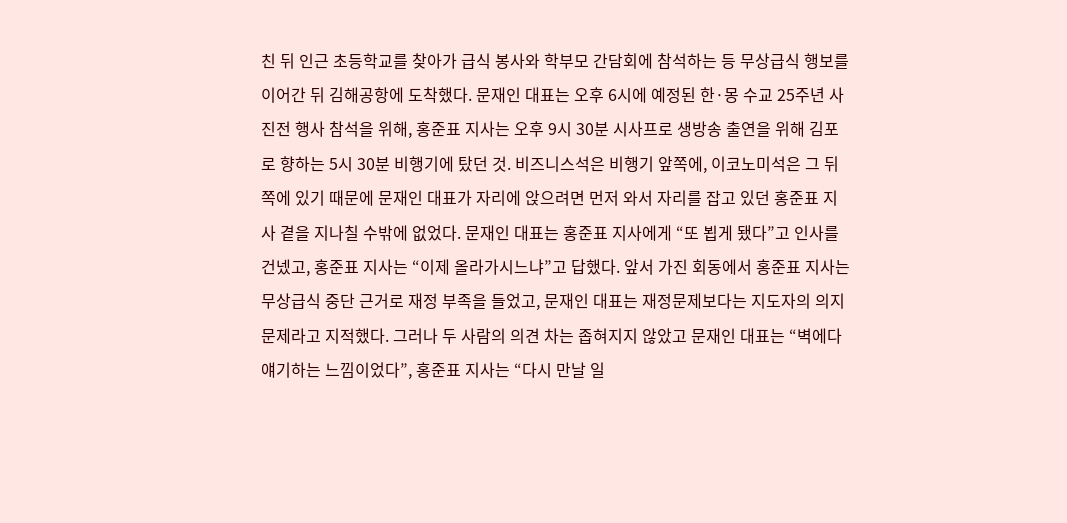친 뒤 인근 초등학교를 찾아가 급식 봉사와 학부모 간담회에 참석하는 등 무상급식 행보를 이어간 뒤 김해공항에 도착했다. 문재인 대표는 오후 6시에 예정된 한·몽 수교 25주년 사진전 행사 참석을 위해, 홍준표 지사는 오후 9시 30분 시사프로 생방송 출연을 위해 김포로 향하는 5시 30분 비행기에 탔던 것. 비즈니스석은 비행기 앞쪽에, 이코노미석은 그 뒤쪽에 있기 때문에 문재인 대표가 자리에 앉으려면 먼저 와서 자리를 잡고 있던 홍준표 지사 곁을 지나칠 수밖에 없었다. 문재인 대표는 홍준표 지사에게 “또 뵙게 됐다”고 인사를 건넸고, 홍준표 지사는 “이제 올라가시느냐”고 답했다. 앞서 가진 회동에서 홍준표 지사는 무상급식 중단 근거로 재정 부족을 들었고, 문재인 대표는 재정문제보다는 지도자의 의지 문제라고 지적했다. 그러나 두 사람의 의견 차는 좁혀지지 않았고 문재인 대표는 “벽에다 얘기하는 느낌이었다”, 홍준표 지사는 “다시 만날 일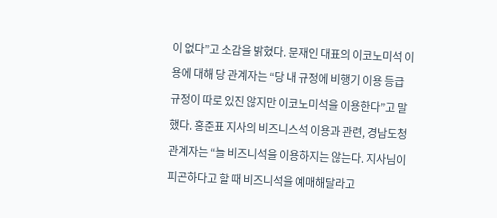이 없다”고 소감을 밝혔다. 문재인 대표의 이코노미석 이용에 대해 당 관계자는 “당 내 규정에 비행기 이용 등급 규정이 따로 있진 않지만 이코노미석을 이용한다”고 말했다. 홍준표 지사의 비즈니스석 이용과 관련, 경남도청 관계자는 “늘 비즈니석을 이용하지는 않는다. 지사님이 피곤하다고 할 때 비즈니석을 예매해달라고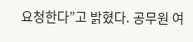요청한다”고 밝혔다. 공무원 여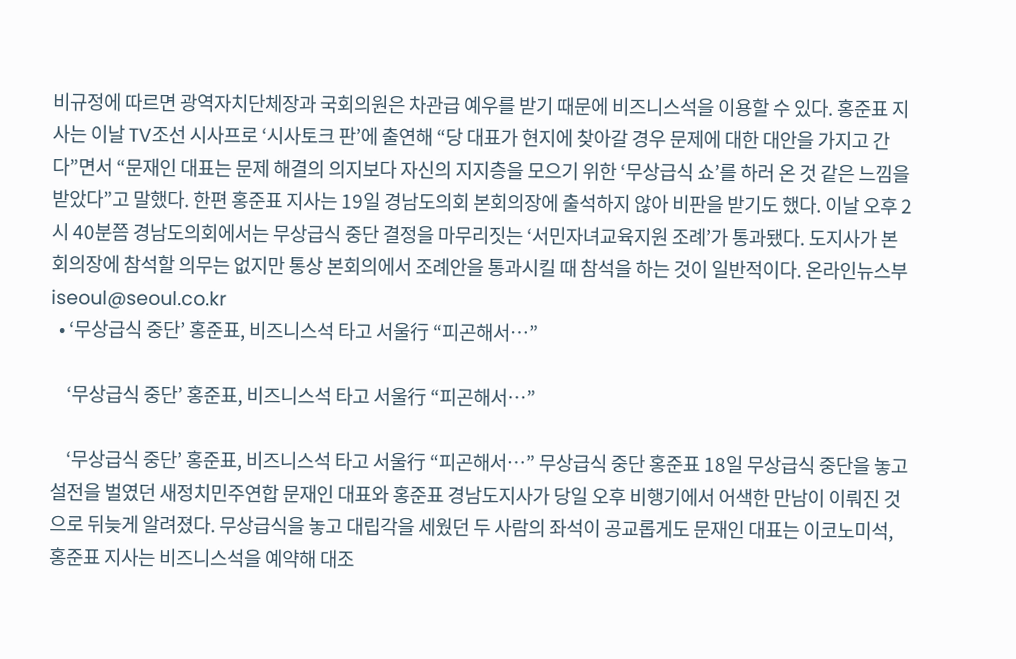비규정에 따르면 광역자치단체장과 국회의원은 차관급 예우를 받기 때문에 비즈니스석을 이용할 수 있다. 홍준표 지사는 이날 TV조선 시사프로 ‘시사토크 판’에 출연해 “당 대표가 현지에 찾아갈 경우 문제에 대한 대안을 가지고 간다”면서 “문재인 대표는 문제 해결의 의지보다 자신의 지지층을 모으기 위한 ‘무상급식 쇼’를 하러 온 것 같은 느낌을 받았다”고 말했다. 한편 홍준표 지사는 19일 경남도의회 본회의장에 출석하지 않아 비판을 받기도 했다. 이날 오후 2시 40분쯤 경남도의회에서는 무상급식 중단 결정을 마무리짓는 ‘서민자녀교육지원 조례’가 통과됐다. 도지사가 본회의장에 참석할 의무는 없지만 통상 본회의에서 조례안을 통과시킬 때 참석을 하는 것이 일반적이다. 온라인뉴스부 iseoul@seoul.co.kr
  • ‘무상급식 중단’ 홍준표, 비즈니스석 타고 서울行 “피곤해서…”

    ‘무상급식 중단’ 홍준표, 비즈니스석 타고 서울行 “피곤해서…”

    ‘무상급식 중단’ 홍준표, 비즈니스석 타고 서울行 “피곤해서…” 무상급식 중단 홍준표 18일 무상급식 중단을 놓고 설전을 벌였던 새정치민주연합 문재인 대표와 홍준표 경남도지사가 당일 오후 비행기에서 어색한 만남이 이뤄진 것으로 뒤늦게 알려졌다. 무상급식을 놓고 대립각을 세웠던 두 사람의 좌석이 공교롭게도 문재인 대표는 이코노미석, 홍준표 지사는 비즈니스석을 예약해 대조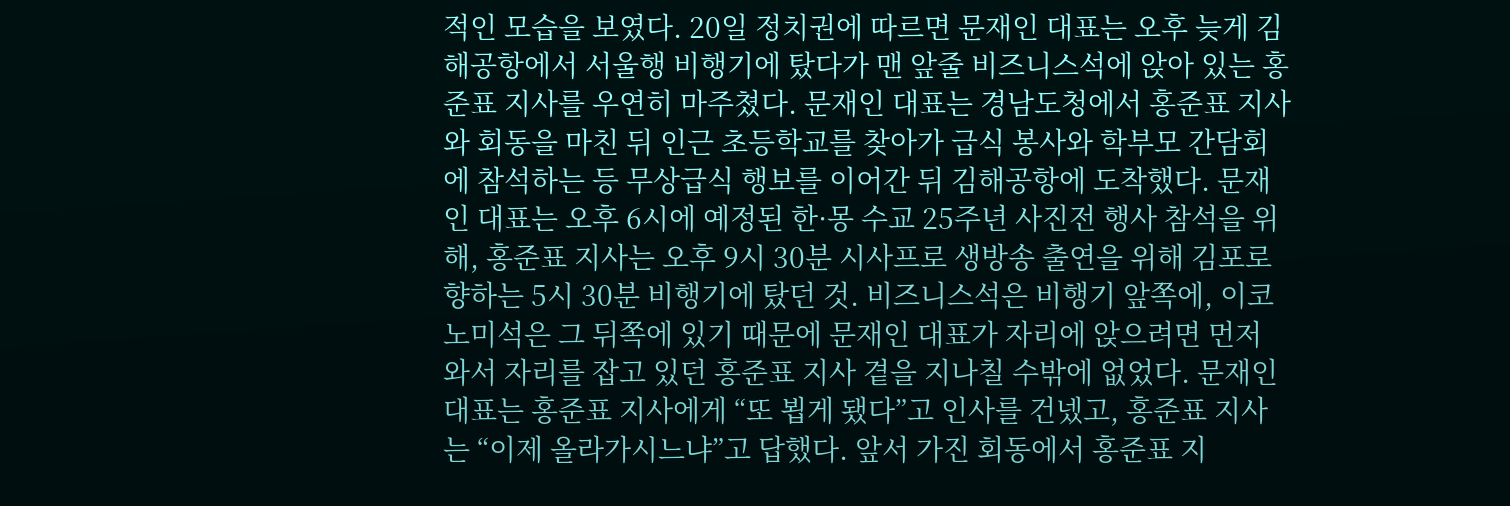적인 모습을 보였다. 20일 정치권에 따르면 문재인 대표는 오후 늦게 김해공항에서 서울행 비행기에 탔다가 맨 앞줄 비즈니스석에 앉아 있는 홍준표 지사를 우연히 마주쳤다. 문재인 대표는 경남도청에서 홍준표 지사와 회동을 마친 뒤 인근 초등학교를 찾아가 급식 봉사와 학부모 간담회에 참석하는 등 무상급식 행보를 이어간 뒤 김해공항에 도착했다. 문재인 대표는 오후 6시에 예정된 한·몽 수교 25주년 사진전 행사 참석을 위해, 홍준표 지사는 오후 9시 30분 시사프로 생방송 출연을 위해 김포로 향하는 5시 30분 비행기에 탔던 것. 비즈니스석은 비행기 앞쪽에, 이코노미석은 그 뒤쪽에 있기 때문에 문재인 대표가 자리에 앉으려면 먼저 와서 자리를 잡고 있던 홍준표 지사 곁을 지나칠 수밖에 없었다. 문재인 대표는 홍준표 지사에게 “또 뵙게 됐다”고 인사를 건넸고, 홍준표 지사는 “이제 올라가시느냐”고 답했다. 앞서 가진 회동에서 홍준표 지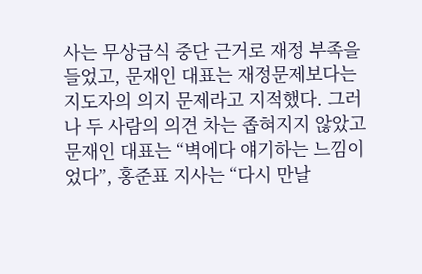사는 무상급식 중단 근거로 재정 부족을 들었고, 문재인 대표는 재정문제보다는 지도자의 의지 문제라고 지적했다. 그러나 두 사람의 의견 차는 좁혀지지 않았고 문재인 대표는 “벽에다 얘기하는 느낌이었다”, 홍준표 지사는 “다시 만날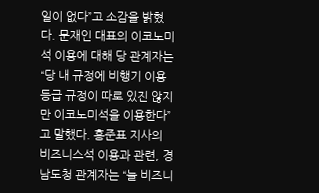일이 없다”고 소감을 밝혔다. 문재인 대표의 이코노미석 이용에 대해 당 관계자는 “당 내 규정에 비행기 이용 등급 규정이 따로 있진 않지만 이코노미석을 이용한다”고 말했다. 홍준표 지사의 비즈니스석 이용과 관련, 경남도청 관계자는 “늘 비즈니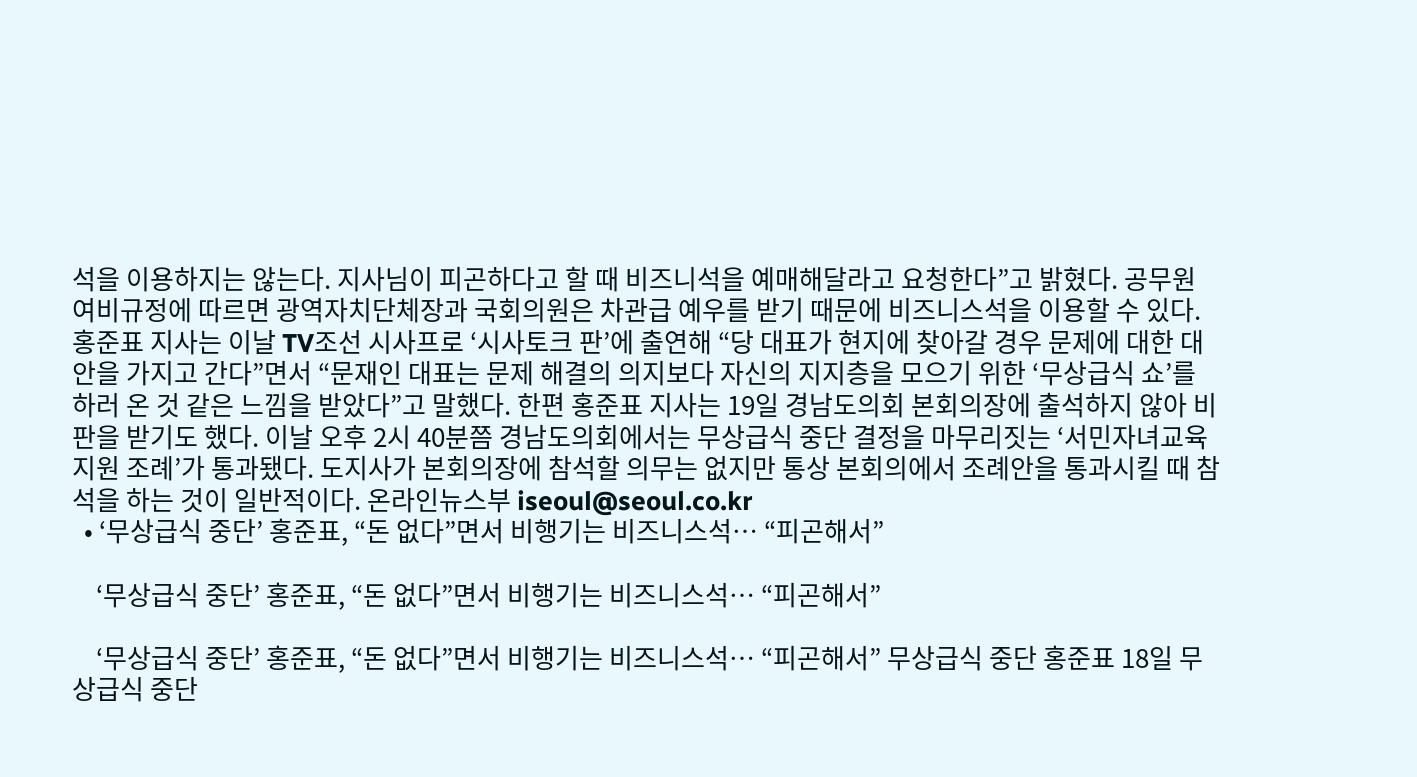석을 이용하지는 않는다. 지사님이 피곤하다고 할 때 비즈니석을 예매해달라고 요청한다”고 밝혔다. 공무원 여비규정에 따르면 광역자치단체장과 국회의원은 차관급 예우를 받기 때문에 비즈니스석을 이용할 수 있다. 홍준표 지사는 이날 TV조선 시사프로 ‘시사토크 판’에 출연해 “당 대표가 현지에 찾아갈 경우 문제에 대한 대안을 가지고 간다”면서 “문재인 대표는 문제 해결의 의지보다 자신의 지지층을 모으기 위한 ‘무상급식 쇼’를 하러 온 것 같은 느낌을 받았다”고 말했다. 한편 홍준표 지사는 19일 경남도의회 본회의장에 출석하지 않아 비판을 받기도 했다. 이날 오후 2시 40분쯤 경남도의회에서는 무상급식 중단 결정을 마무리짓는 ‘서민자녀교육지원 조례’가 통과됐다. 도지사가 본회의장에 참석할 의무는 없지만 통상 본회의에서 조례안을 통과시킬 때 참석을 하는 것이 일반적이다. 온라인뉴스부 iseoul@seoul.co.kr
  • ‘무상급식 중단’ 홍준표, “돈 없다”면서 비행기는 비즈니스석… “피곤해서”

    ‘무상급식 중단’ 홍준표, “돈 없다”면서 비행기는 비즈니스석… “피곤해서”

    ‘무상급식 중단’ 홍준표, “돈 없다”면서 비행기는 비즈니스석… “피곤해서” 무상급식 중단 홍준표 18일 무상급식 중단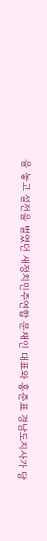을 놓고 설전을 벌였던 새정치민주연합 문재인 대표와 홍준표 경남도지사가 당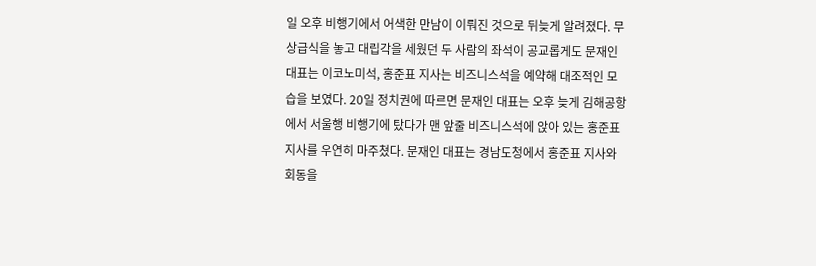일 오후 비행기에서 어색한 만남이 이뤄진 것으로 뒤늦게 알려졌다. 무상급식을 놓고 대립각을 세웠던 두 사람의 좌석이 공교롭게도 문재인 대표는 이코노미석, 홍준표 지사는 비즈니스석을 예약해 대조적인 모습을 보였다. 20일 정치권에 따르면 문재인 대표는 오후 늦게 김해공항에서 서울행 비행기에 탔다가 맨 앞줄 비즈니스석에 앉아 있는 홍준표 지사를 우연히 마주쳤다. 문재인 대표는 경남도청에서 홍준표 지사와 회동을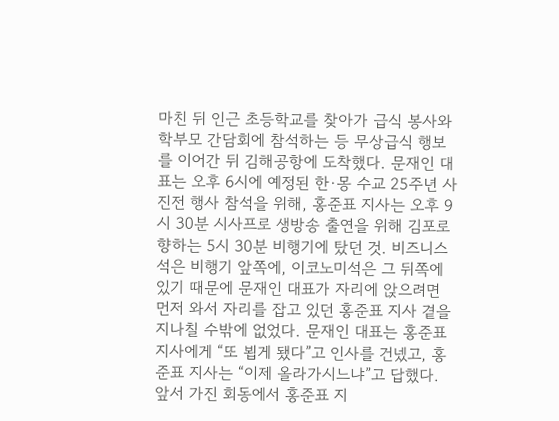마친 뒤 인근 초등학교를 찾아가 급식 봉사와 학부모 간담회에 참석하는 등 무상급식 행보를 이어간 뒤 김해공항에 도착했다. 문재인 대표는 오후 6시에 예정된 한·몽 수교 25주년 사진전 행사 참석을 위해, 홍준표 지사는 오후 9시 30분 시사프로 생방송 출연을 위해 김포로 향하는 5시 30분 비행기에 탔던 것. 비즈니스석은 비행기 앞쪽에, 이코노미석은 그 뒤쪽에 있기 때문에 문재인 대표가 자리에 앉으려면 먼저 와서 자리를 잡고 있던 홍준표 지사 곁을 지나칠 수밖에 없었다. 문재인 대표는 홍준표 지사에게 “또 뵙게 됐다”고 인사를 건넸고, 홍준표 지사는 “이제 올라가시느냐”고 답했다. 앞서 가진 회동에서 홍준표 지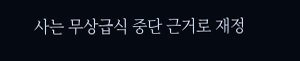사는 무상급식 중단 근거로 재정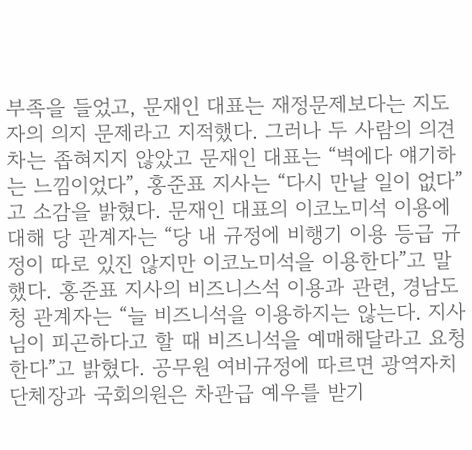부족을 들었고, 문재인 대표는 재정문제보다는 지도자의 의지 문제라고 지적했다. 그러나 두 사람의 의견 차는 좁혀지지 않았고 문재인 대표는 “벽에다 얘기하는 느낌이었다”, 홍준표 지사는 “다시 만날 일이 없다”고 소감을 밝혔다. 문재인 대표의 이코노미석 이용에 대해 당 관계자는 “당 내 규정에 비행기 이용 등급 규정이 따로 있진 않지만 이코노미석을 이용한다”고 말했다. 홍준표 지사의 비즈니스석 이용과 관련, 경남도청 관계자는 “늘 비즈니석을 이용하지는 않는다. 지사님이 피곤하다고 할 때 비즈니석을 예매해달라고 요청한다”고 밝혔다. 공무원 여비규정에 따르면 광역자치단체장과 국회의원은 차관급 예우를 받기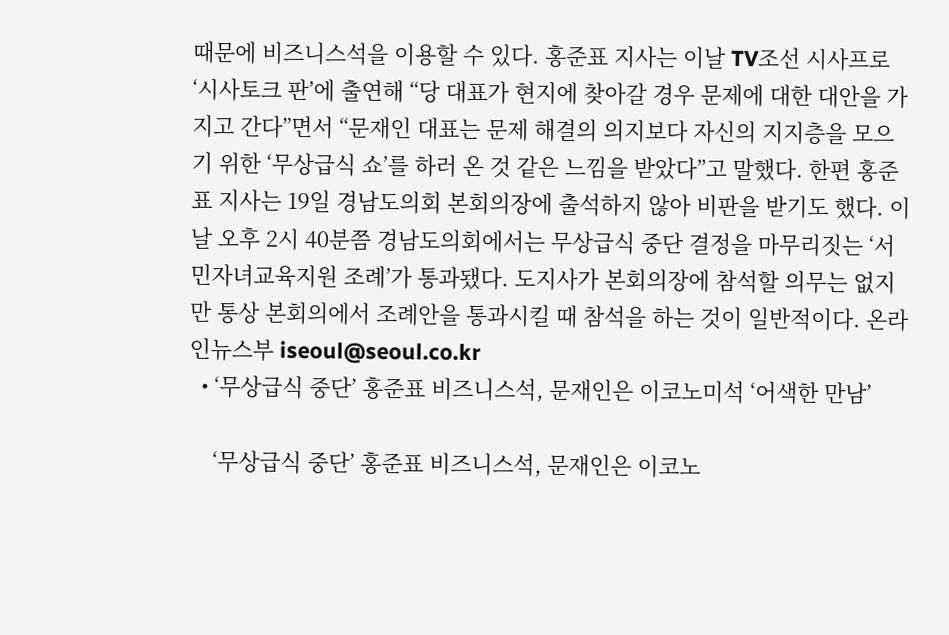때문에 비즈니스석을 이용할 수 있다. 홍준표 지사는 이날 TV조선 시사프로 ‘시사토크 판’에 출연해 “당 대표가 현지에 찾아갈 경우 문제에 대한 대안을 가지고 간다”면서 “문재인 대표는 문제 해결의 의지보다 자신의 지지층을 모으기 위한 ‘무상급식 쇼’를 하러 온 것 같은 느낌을 받았다”고 말했다. 한편 홍준표 지사는 19일 경남도의회 본회의장에 출석하지 않아 비판을 받기도 했다. 이날 오후 2시 40분쯤 경남도의회에서는 무상급식 중단 결정을 마무리짓는 ‘서민자녀교육지원 조례’가 통과됐다. 도지사가 본회의장에 참석할 의무는 없지만 통상 본회의에서 조례안을 통과시킬 때 참석을 하는 것이 일반적이다. 온라인뉴스부 iseoul@seoul.co.kr
  • ‘무상급식 중단’ 홍준표 비즈니스석, 문재인은 이코노미석 ‘어색한 만남’

    ‘무상급식 중단’ 홍준표 비즈니스석, 문재인은 이코노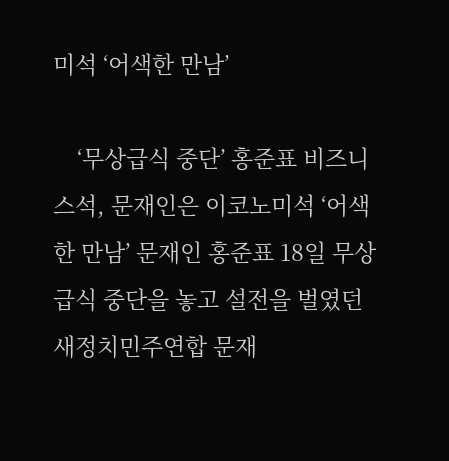미석 ‘어색한 만남’

    ‘무상급식 중단’ 홍준표 비즈니스석, 문재인은 이코노미석 ‘어색한 만남’ 문재인 홍준표 18일 무상급식 중단을 놓고 설전을 벌였던 새정치민주연합 문재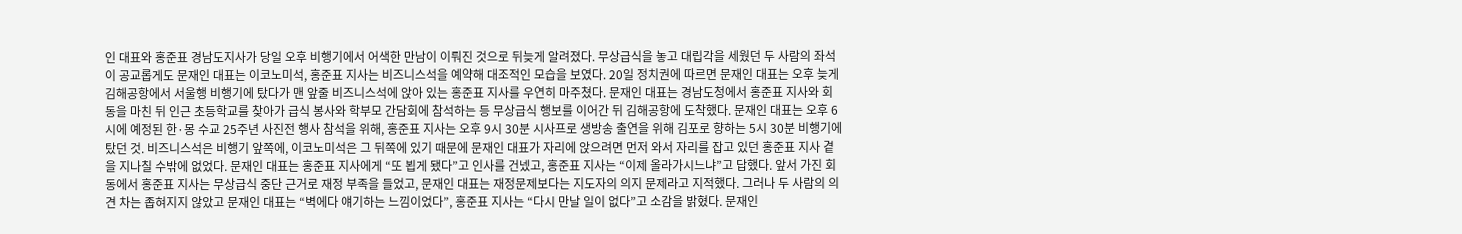인 대표와 홍준표 경남도지사가 당일 오후 비행기에서 어색한 만남이 이뤄진 것으로 뒤늦게 알려졌다. 무상급식을 놓고 대립각을 세웠던 두 사람의 좌석이 공교롭게도 문재인 대표는 이코노미석, 홍준표 지사는 비즈니스석을 예약해 대조적인 모습을 보였다. 20일 정치권에 따르면 문재인 대표는 오후 늦게 김해공항에서 서울행 비행기에 탔다가 맨 앞줄 비즈니스석에 앉아 있는 홍준표 지사를 우연히 마주쳤다. 문재인 대표는 경남도청에서 홍준표 지사와 회동을 마친 뒤 인근 초등학교를 찾아가 급식 봉사와 학부모 간담회에 참석하는 등 무상급식 행보를 이어간 뒤 김해공항에 도착했다. 문재인 대표는 오후 6시에 예정된 한·몽 수교 25주년 사진전 행사 참석을 위해, 홍준표 지사는 오후 9시 30분 시사프로 생방송 출연을 위해 김포로 향하는 5시 30분 비행기에 탔던 것. 비즈니스석은 비행기 앞쪽에, 이코노미석은 그 뒤쪽에 있기 때문에 문재인 대표가 자리에 앉으려면 먼저 와서 자리를 잡고 있던 홍준표 지사 곁을 지나칠 수밖에 없었다. 문재인 대표는 홍준표 지사에게 “또 뵙게 됐다”고 인사를 건넸고, 홍준표 지사는 “이제 올라가시느냐”고 답했다. 앞서 가진 회동에서 홍준표 지사는 무상급식 중단 근거로 재정 부족을 들었고, 문재인 대표는 재정문제보다는 지도자의 의지 문제라고 지적했다. 그러나 두 사람의 의견 차는 좁혀지지 않았고 문재인 대표는 “벽에다 얘기하는 느낌이었다”, 홍준표 지사는 “다시 만날 일이 없다”고 소감을 밝혔다. 문재인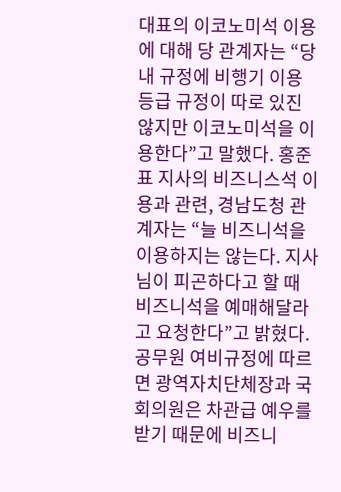대표의 이코노미석 이용에 대해 당 관계자는 “당 내 규정에 비행기 이용 등급 규정이 따로 있진 않지만 이코노미석을 이용한다”고 말했다. 홍준표 지사의 비즈니스석 이용과 관련, 경남도청 관계자는 “늘 비즈니석을 이용하지는 않는다. 지사님이 피곤하다고 할 때 비즈니석을 예매해달라고 요청한다”고 밝혔다. 공무원 여비규정에 따르면 광역자치단체장과 국회의원은 차관급 예우를 받기 때문에 비즈니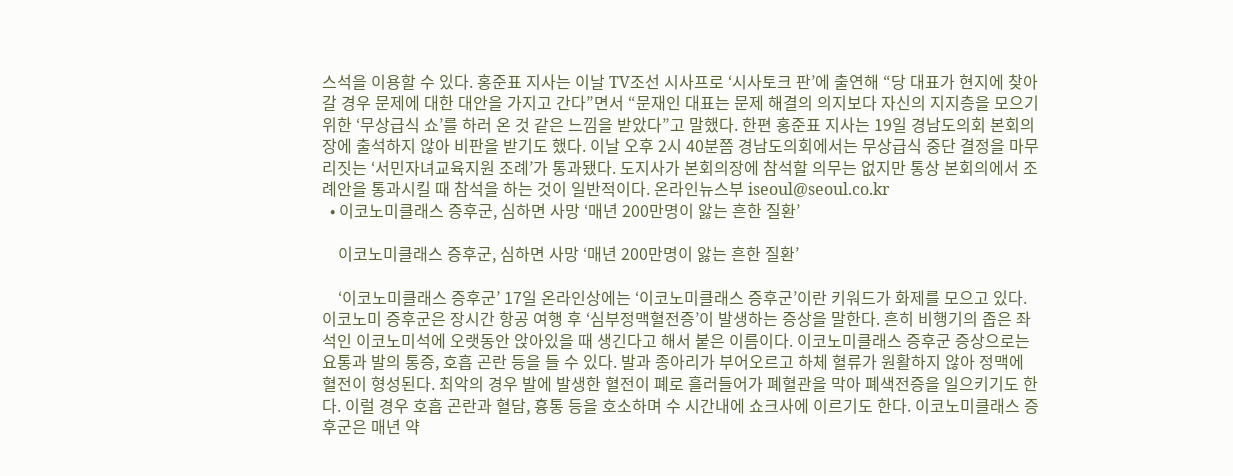스석을 이용할 수 있다. 홍준표 지사는 이날 TV조선 시사프로 ‘시사토크 판’에 출연해 “당 대표가 현지에 찾아갈 경우 문제에 대한 대안을 가지고 간다”면서 “문재인 대표는 문제 해결의 의지보다 자신의 지지층을 모으기 위한 ‘무상급식 쇼’를 하러 온 것 같은 느낌을 받았다”고 말했다. 한편 홍준표 지사는 19일 경남도의회 본회의장에 출석하지 않아 비판을 받기도 했다. 이날 오후 2시 40분쯤 경남도의회에서는 무상급식 중단 결정을 마무리짓는 ‘서민자녀교육지원 조례’가 통과됐다. 도지사가 본회의장에 참석할 의무는 없지만 통상 본회의에서 조례안을 통과시킬 때 참석을 하는 것이 일반적이다. 온라인뉴스부 iseoul@seoul.co.kr
  • 이코노미클래스 증후군, 심하면 사망 ‘매년 200만명이 앓는 흔한 질환’

    이코노미클래스 증후군, 심하면 사망 ‘매년 200만명이 앓는 흔한 질환’

    ‘이코노미클래스 증후군’ 17일 온라인상에는 ‘이코노미클래스 증후군’이란 키워드가 화제를 모으고 있다. 이코노미 증후군은 장시간 항공 여행 후 ‘심부정맥혈전증’이 발생하는 증상을 말한다. 흔히 비행기의 좁은 좌석인 이코노미석에 오랫동안 앉아있을 때 생긴다고 해서 붙은 이름이다. 이코노미클래스 증후군 증상으로는 요통과 발의 통증, 호흡 곤란 등을 들 수 있다. 발과 종아리가 부어오르고 하체 혈류가 원활하지 않아 정맥에 혈전이 형성된다. 최악의 경우 발에 발생한 혈전이 폐로 흘러들어가 폐혈관을 막아 폐색전증을 일으키기도 한다. 이럴 경우 호흡 곤란과 혈담, 흉통 등을 호소하며 수 시간내에 쇼크사에 이르기도 한다. 이코노미클래스 증후군은 매년 약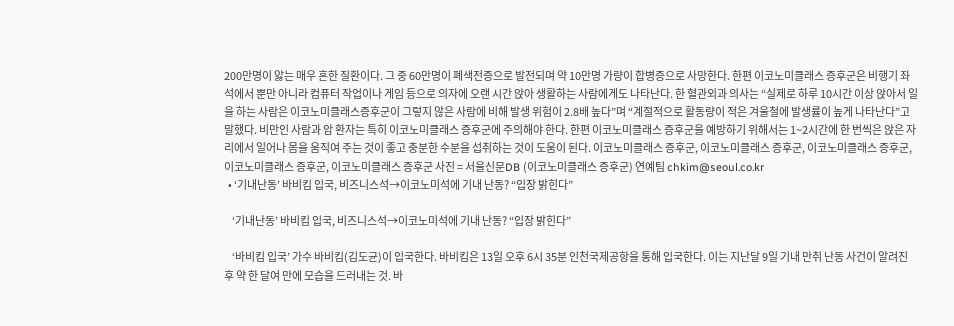200만명이 앓는 매우 흔한 질환이다. 그 중 60만명이 폐색전증으로 발전되며 약 10만명 가량이 합병증으로 사망한다. 한편 이코노미클래스 증후군은 비행기 좌석에서 뿐만 아니라 컴퓨터 작업이나 게임 등으로 의자에 오랜 시간 앉아 생활하는 사람에게도 나타난다. 한 혈관외과 의사는 “실제로 하루 10시간 이상 앉아서 일을 하는 사람은 이코노미클래스증후군이 그렇지 않은 사람에 비해 발생 위험이 2.8배 높다”며 “계절적으로 활동량이 적은 겨울철에 발생률이 높게 나타난다”고 말했다. 비만인 사람과 암 환자는 특히 이코노미클래스 증후군에 주의해야 한다. 한편 이코노미클래스 증후군을 예방하기 위해서는 1~2시간에 한 번씩은 앉은 자리에서 일어나 몸을 움직여 주는 것이 좋고 충분한 수분을 섭취하는 것이 도움이 된다. 이코노미클래스 증후군, 이코노미클래스 증후군, 이코노미클래스 증후군, 이코노미클래스 증후군, 이코노미클래스 증후군 사진 = 서울신문DB (이코노미클래스 증후군) 연예팀 chkim@seoul.co.kr
  • ‘기내난동’ 바비킴 입국, 비즈니스석→이코노미석에 기내 난동? “입장 밝힌다”

    ‘기내난동’ 바비킴 입국, 비즈니스석→이코노미석에 기내 난동? “입장 밝힌다”

    ‘바비킴 입국’ 가수 바비킴(김도균)이 입국한다. 바비킴은 13일 오후 6시 35분 인천국제공항을 통해 입국한다. 이는 지난달 9일 기내 만취 난동 사건이 알려진 후 약 한 달여 만에 모습을 드러내는 것. 바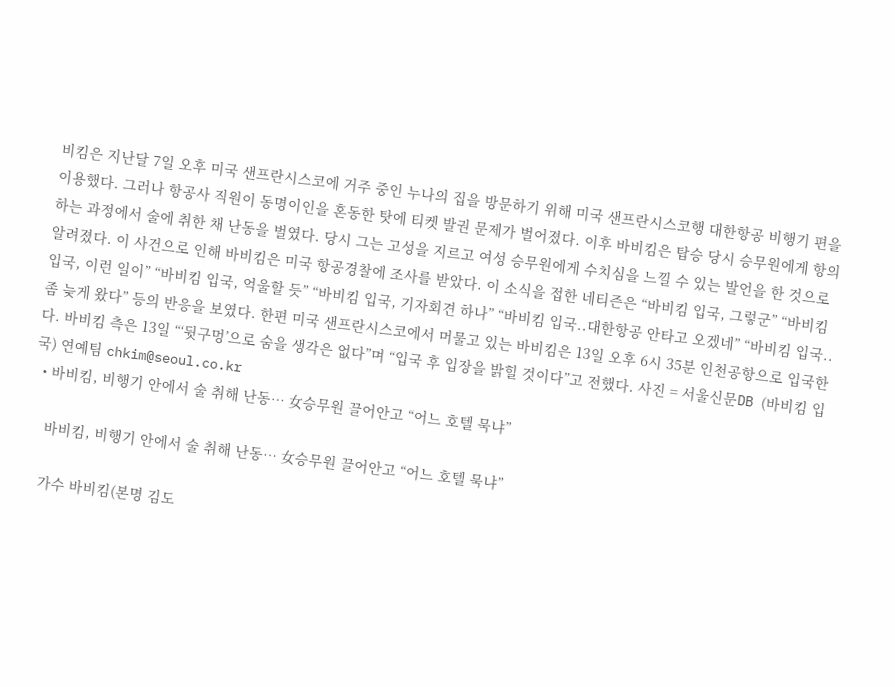비킴은 지난달 7일 오후 미국 샌프란시스코에 거주 중인 누나의 집을 방문하기 위해 미국 샌프란시스코행 대한항공 비행기 편을 이용했다. 그러나 항공사 직원이 동명이인을 혼동한 탓에 티켓 발권 문제가 벌어졌다. 이후 바비킴은 탑승 당시 승무원에게 항의하는 과정에서 술에 취한 채 난동을 벌였다. 당시 그는 고성을 지르고 여성 승무원에게 수치심을 느낄 수 있는 발언을 한 것으로 알려졌다. 이 사건으로 인해 바비킴은 미국 항공경찰에 조사를 받았다. 이 소식을 접한 네티즌은 “바비킴 입국, 그렇군” “바비킴 입국, 이런 일이” “바비킴 입국, 억울할 듯” “바비킴 입국, 기자회견 하나” “바비킴 입국..대한항공 안타고 오겠네” “바비킴 입국..좀 늦게 왔다” 등의 반응을 보였다. 한편 미국 샌프란시스코에서 머물고 있는 바비킴은 13일 오후 6시 35분 인천공항으로 입국한다. 바비킴 측은 13일 “‘뒷구멍’으로 숨을 생각은 없다”며 “입국 후 입장을 밝힐 것이다”고 전했다. 사진 = 서울신문DB (바비킴 입국) 연예팀 chkim@seoul.co.kr
  • 바비킴, 비행기 안에서 술 취해 난동… 女승무원 끌어안고 “어느 호텔 묵냐”

    바비킴, 비행기 안에서 술 취해 난동… 女승무원 끌어안고 “어느 호텔 묵냐”

    가수 바비킴(본명 김도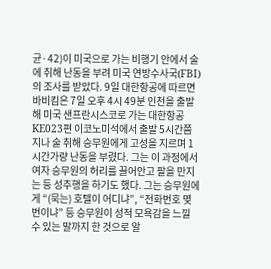균·42)이 미국으로 가는 비행기 안에서 술에 취해 난동을 부려 미국 연방수사국(FBI)의 조사를 받았다. 9일 대한항공에 따르면 바비킴은 7일 오후 4시 49분 인천을 출발해 미국 샌프란시스코로 가는 대한항공 KE023편 이코노미석에서 출발 5시간쯤 지나 술 취해 승무원에게 고성을 지르며 1시간가량 난동을 부렸다. 그는 이 과정에서 여자 승무원의 허리를 끌어안고 팔을 만지는 등 성추행을 하기도 했다. 그는 승무원에게 “(묵는) 호텔이 어디냐”, “전화번호 몇 번이냐” 등 승무원이 성적 모욕감을 느낄 수 있는 말까지 한 것으로 알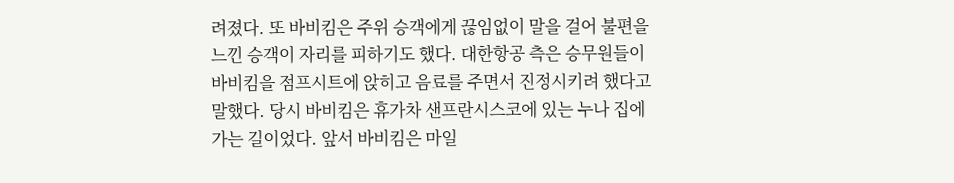려졌다. 또 바비킴은 주위 승객에게 끊임없이 말을 걸어 불편을 느낀 승객이 자리를 피하기도 했다. 대한항공 측은 승무원들이 바비킴을 점프시트에 앉히고 음료를 주면서 진정시키려 했다고 말했다. 당시 바비킴은 휴가차 샌프란시스코에 있는 누나 집에 가는 길이었다. 앞서 바비킴은 마일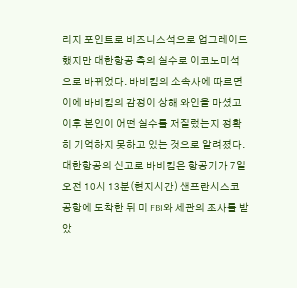리지 포인트로 비즈니스석으로 업그레이드 했지만 대한항공 측의 실수로 이코노미석으로 바뀌었다. 바비킴의 소속사에 따르면 이에 바비킴의 감정이 상해 와인을 마셨고 이후 본인이 어떤 실수를 저질렀는지 정확히 기억하지 못하고 있는 것으로 알려졌다. 대한항공의 신고로 바비킴은 항공기가 7일 오전 10시 13분(현지시간) 샌프란시스코공항에 도착한 뒤 미 FBI와 세관의 조사를 받았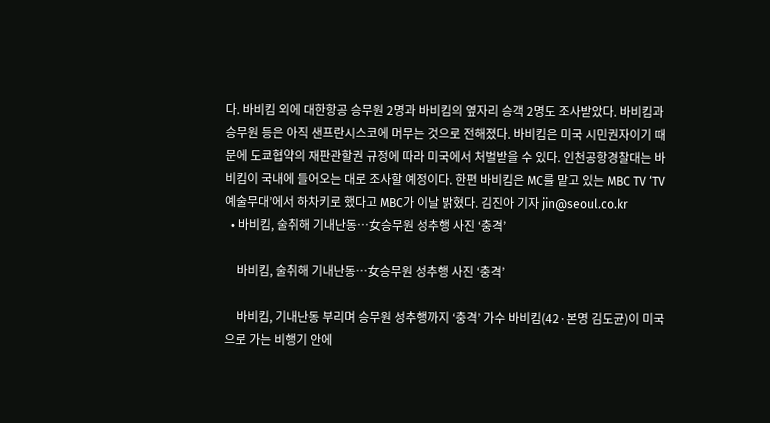다. 바비킴 외에 대한항공 승무원 2명과 바비킴의 옆자리 승객 2명도 조사받았다. 바비킴과 승무원 등은 아직 샌프란시스코에 머무는 것으로 전해졌다. 바비킴은 미국 시민권자이기 때문에 도쿄협약의 재판관할권 규정에 따라 미국에서 처벌받을 수 있다. 인천공항경찰대는 바비킴이 국내에 들어오는 대로 조사할 예정이다. 한편 바비킴은 MC를 맡고 있는 MBC TV ‘TV예술무대’에서 하차키로 했다고 MBC가 이날 밝혔다. 김진아 기자 jin@seoul.co.kr
  • 바비킴, 술취해 기내난동…女승무원 성추행 사진 ‘충격’

    바비킴, 술취해 기내난동…女승무원 성추행 사진 ‘충격’

    바비킴, 기내난동 부리며 승무원 성추행까지 ‘충격’ 가수 바비킴(42·본명 김도균)이 미국으로 가는 비행기 안에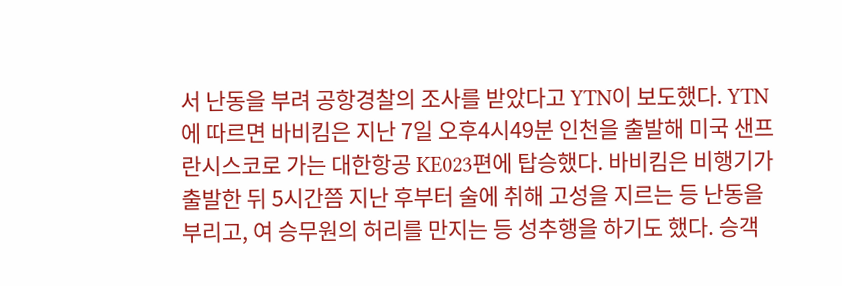서 난동을 부려 공항경찰의 조사를 받았다고 YTN이 보도했다. YTN에 따르면 바비킴은 지난 7일 오후4시49분 인천을 출발해 미국 샌프란시스코로 가는 대한항공 KE023편에 탑승했다. 바비킴은 비행기가 출발한 뒤 5시간쯤 지난 후부터 술에 취해 고성을 지르는 등 난동을 부리고, 여 승무원의 허리를 만지는 등 성추행을 하기도 했다. 승객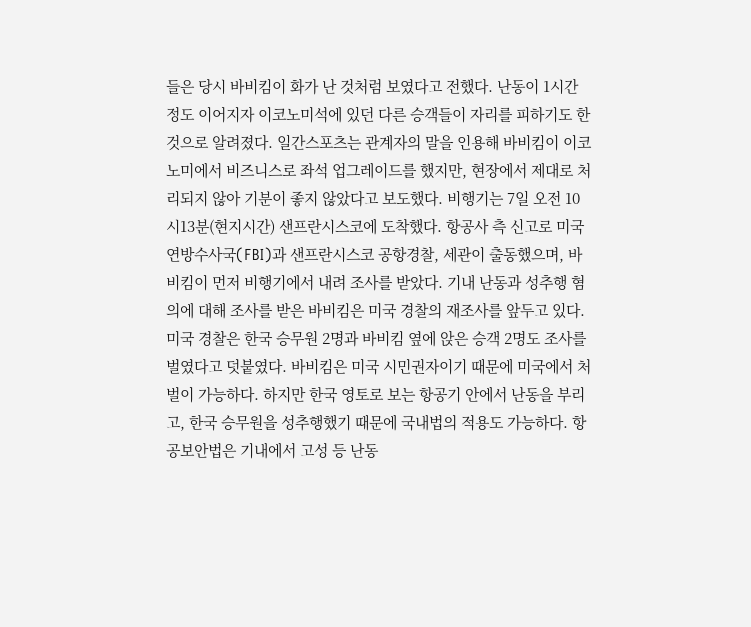들은 당시 바비킴이 화가 난 것처럼 보였다고 전했다. 난동이 1시간 정도 이어지자 이코노미석에 있던 다른 승객들이 자리를 피하기도 한 것으로 알려졌다. 일간스포츠는 관계자의 말을 인용해 바비킴이 이코노미에서 비즈니스로 좌석 업그레이드를 했지만, 현장에서 제대로 처리되지 않아 기분이 좋지 않았다고 보도했다. 비행기는 7일 오전 10시13분(현지시간) 샌프란시스코에 도착했다. 항공사 측 신고로 미국 연방수사국(FBI)과 샌프란시스코 공항경찰, 세관이 출동했으며, 바비킴이 먼저 비행기에서 내려 조사를 받았다. 기내 난동과 성추행 혐의에 대해 조사를 받은 바비킴은 미국 경찰의 재조사를 앞두고 있다. 미국 경찰은 한국 승무원 2명과 바비킴 옆에 앉은 승객 2명도 조사를 벌였다고 덧붙였다. 바비킴은 미국 시민권자이기 때문에 미국에서 처벌이 가능하다. 하지만 한국 영토로 보는 항공기 안에서 난동을 부리고, 한국 승무원을 성추행했기 때문에 국내법의 적용도 가능하다. 항공보안법은 기내에서 고성 등 난동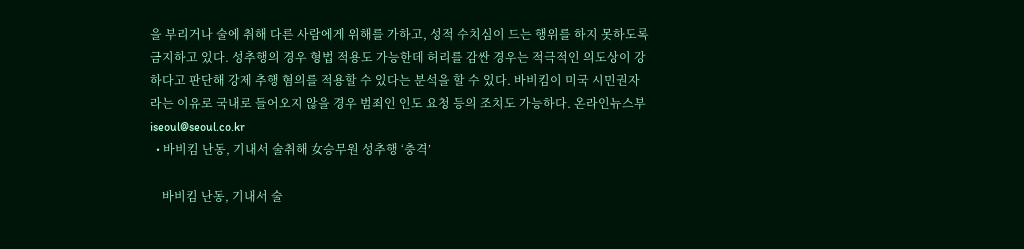을 부리거나 술에 취해 다른 사람에게 위해를 가하고, 성적 수치심이 드는 행위를 하지 못하도록 금지하고 있다. 성추행의 경우 형법 적용도 가능한데 허리를 감싼 경우는 적극적인 의도상이 강하다고 판단해 강제 추행 혐의를 적용할 수 있다는 분석을 할 수 있다. 바비킴이 미국 시민권자라는 이유로 국내로 들어오지 않을 경우 범죄인 인도 요청 등의 조치도 가능하다. 온라인뉴스부 iseoul@seoul.co.kr
  • 바비킴 난동, 기내서 술취해 女승무원 성추행 ‘충격’

    바비킴 난동, 기내서 술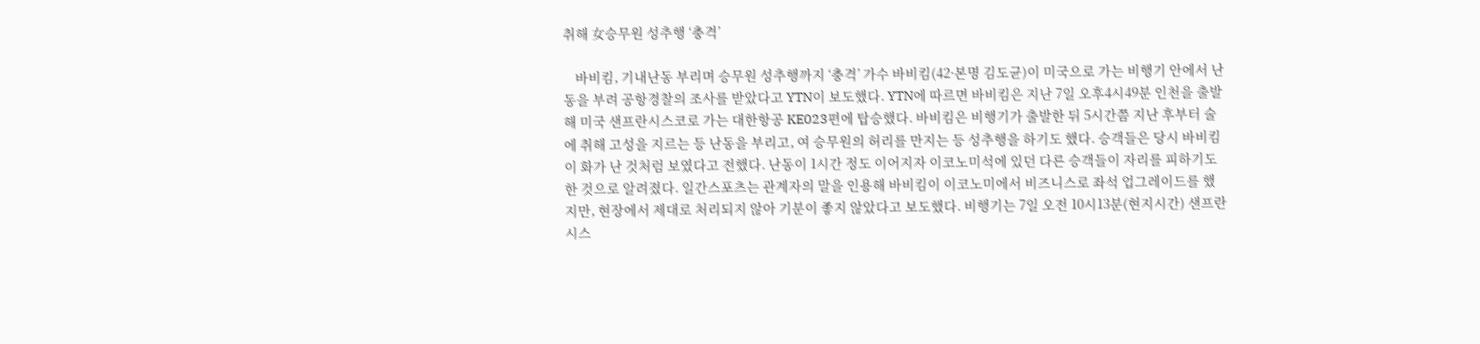취해 女승무원 성추행 ‘충격’

    바비킴, 기내난동 부리며 승무원 성추행까지 ‘충격’ 가수 바비킴(42·본명 김도균)이 미국으로 가는 비행기 안에서 난동을 부려 공항경찰의 조사를 받았다고 YTN이 보도했다. YTN에 따르면 바비킴은 지난 7일 오후4시49분 인천을 출발해 미국 샌프란시스코로 가는 대한항공 KE023편에 탑승했다. 바비킴은 비행기가 출발한 뒤 5시간쯤 지난 후부터 술에 취해 고성을 지르는 등 난동을 부리고, 여 승무원의 허리를 만지는 등 성추행을 하기도 했다. 승객들은 당시 바비킴이 화가 난 것처럼 보였다고 전했다. 난동이 1시간 정도 이어지자 이코노미석에 있던 다른 승객들이 자리를 피하기도 한 것으로 알려졌다. 일간스포츠는 관계자의 말을 인용해 바비킴이 이코노미에서 비즈니스로 좌석 업그레이드를 했지만, 현장에서 제대로 처리되지 않아 기분이 좋지 않았다고 보도했다. 비행기는 7일 오전 10시13분(현지시간) 샌프란시스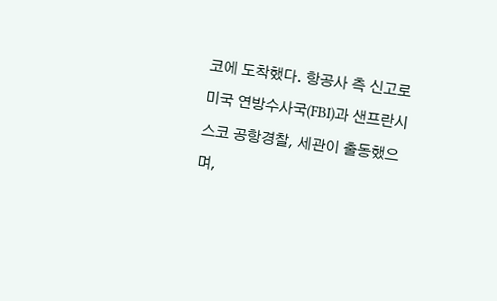코에 도착했다. 항공사 측 신고로 미국 연방수사국(FBI)과 샌프란시스코 공항경찰, 세관이 출동했으며,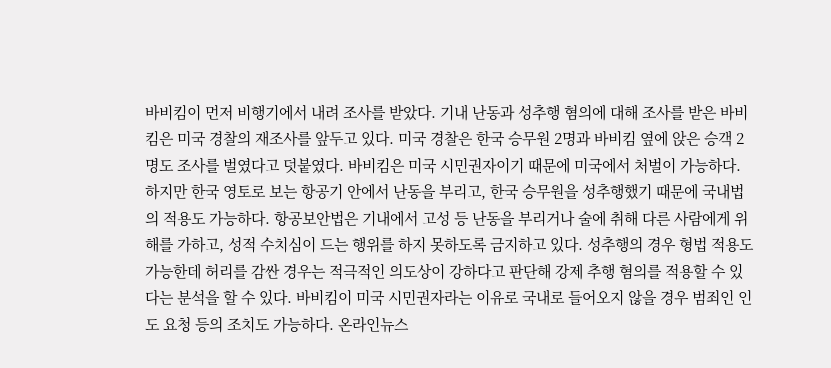바비킴이 먼저 비행기에서 내려 조사를 받았다. 기내 난동과 성추행 혐의에 대해 조사를 받은 바비킴은 미국 경찰의 재조사를 앞두고 있다. 미국 경찰은 한국 승무원 2명과 바비킴 옆에 앉은 승객 2명도 조사를 벌였다고 덧붙였다. 바비킴은 미국 시민권자이기 때문에 미국에서 처벌이 가능하다. 하지만 한국 영토로 보는 항공기 안에서 난동을 부리고, 한국 승무원을 성추행했기 때문에 국내법의 적용도 가능하다. 항공보안법은 기내에서 고성 등 난동을 부리거나 술에 취해 다른 사람에게 위해를 가하고, 성적 수치심이 드는 행위를 하지 못하도록 금지하고 있다. 성추행의 경우 형법 적용도 가능한데 허리를 감싼 경우는 적극적인 의도상이 강하다고 판단해 강제 추행 혐의를 적용할 수 있다는 분석을 할 수 있다. 바비킴이 미국 시민권자라는 이유로 국내로 들어오지 않을 경우 범죄인 인도 요청 등의 조치도 가능하다. 온라인뉴스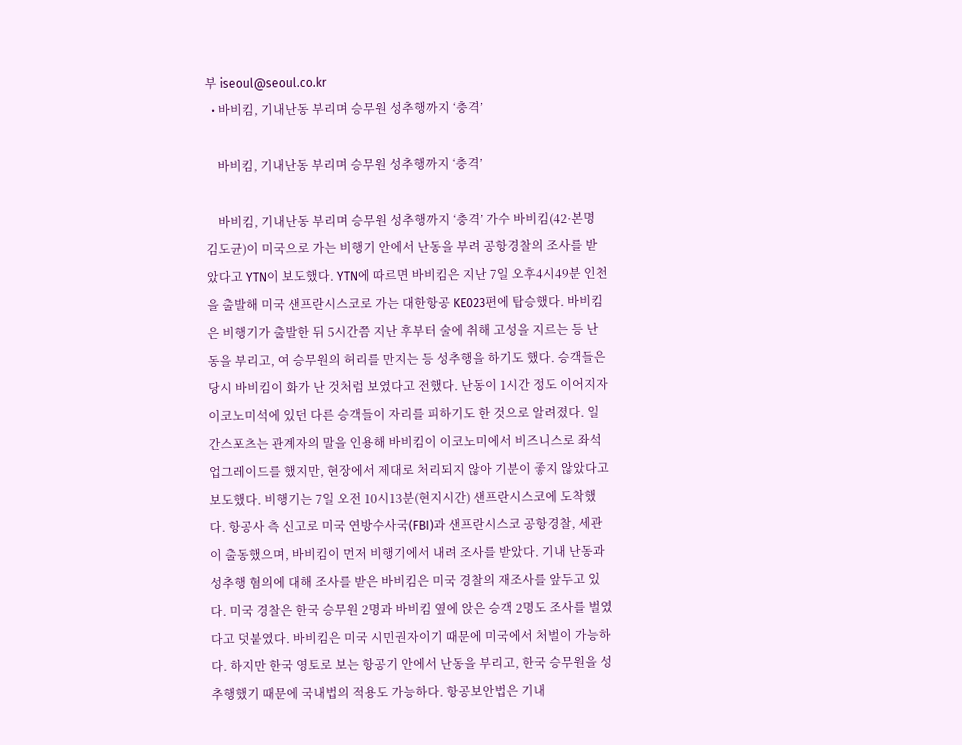부 iseoul@seoul.co.kr
  • 바비킴, 기내난동 부리며 승무원 성추행까지 ‘충격’

    바비킴, 기내난동 부리며 승무원 성추행까지 ‘충격’

    바비킴, 기내난동 부리며 승무원 성추행까지 ‘충격’ 가수 바비킴(42·본명 김도균)이 미국으로 가는 비행기 안에서 난동을 부려 공항경찰의 조사를 받았다고 YTN이 보도했다. YTN에 따르면 바비킴은 지난 7일 오후4시49분 인천을 출발해 미국 샌프란시스코로 가는 대한항공 KE023편에 탑승했다. 바비킴은 비행기가 출발한 뒤 5시간쯤 지난 후부터 술에 취해 고성을 지르는 등 난동을 부리고, 여 승무원의 허리를 만지는 등 성추행을 하기도 했다. 승객들은 당시 바비킴이 화가 난 것처럼 보였다고 전했다. 난동이 1시간 정도 이어지자 이코노미석에 있던 다른 승객들이 자리를 피하기도 한 것으로 알려졌다. 일간스포츠는 관계자의 말을 인용해 바비킴이 이코노미에서 비즈니스로 좌석 업그레이드를 했지만, 현장에서 제대로 처리되지 않아 기분이 좋지 않았다고 보도했다. 비행기는 7일 오전 10시13분(현지시간) 샌프란시스코에 도착했다. 항공사 측 신고로 미국 연방수사국(FBI)과 샌프란시스코 공항경찰, 세관이 출동했으며, 바비킴이 먼저 비행기에서 내려 조사를 받았다. 기내 난동과 성추행 혐의에 대해 조사를 받은 바비킴은 미국 경찰의 재조사를 앞두고 있다. 미국 경찰은 한국 승무원 2명과 바비킴 옆에 앉은 승객 2명도 조사를 벌였다고 덧붙였다. 바비킴은 미국 시민권자이기 때문에 미국에서 처벌이 가능하다. 하지만 한국 영토로 보는 항공기 안에서 난동을 부리고, 한국 승무원을 성추행했기 때문에 국내법의 적용도 가능하다. 항공보안법은 기내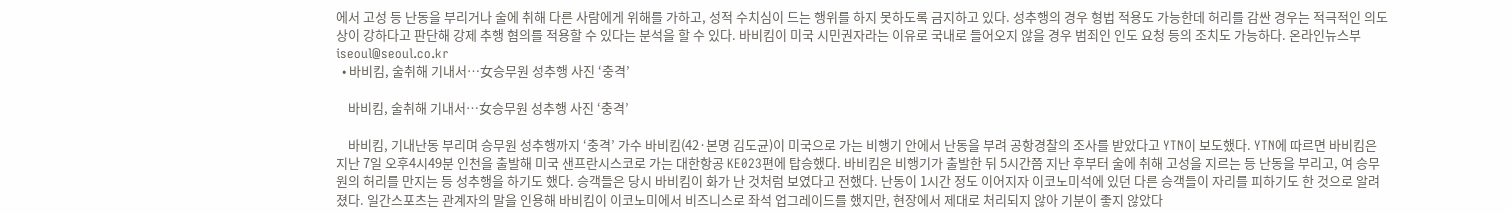에서 고성 등 난동을 부리거나 술에 취해 다른 사람에게 위해를 가하고, 성적 수치심이 드는 행위를 하지 못하도록 금지하고 있다. 성추행의 경우 형법 적용도 가능한데 허리를 감싼 경우는 적극적인 의도상이 강하다고 판단해 강제 추행 혐의를 적용할 수 있다는 분석을 할 수 있다. 바비킴이 미국 시민권자라는 이유로 국내로 들어오지 않을 경우 범죄인 인도 요청 등의 조치도 가능하다. 온라인뉴스부 iseoul@seoul.co.kr
  • 바비킴, 술취해 기내서…女승무원 성추행 사진 ‘충격’

    바비킴, 술취해 기내서…女승무원 성추행 사진 ‘충격’

    바비킴, 기내난동 부리며 승무원 성추행까지 ‘충격’ 가수 바비킴(42·본명 김도균)이 미국으로 가는 비행기 안에서 난동을 부려 공항경찰의 조사를 받았다고 YTN이 보도했다. YTN에 따르면 바비킴은 지난 7일 오후4시49분 인천을 출발해 미국 샌프란시스코로 가는 대한항공 KE023편에 탑승했다. 바비킴은 비행기가 출발한 뒤 5시간쯤 지난 후부터 술에 취해 고성을 지르는 등 난동을 부리고, 여 승무원의 허리를 만지는 등 성추행을 하기도 했다. 승객들은 당시 바비킴이 화가 난 것처럼 보였다고 전했다. 난동이 1시간 정도 이어지자 이코노미석에 있던 다른 승객들이 자리를 피하기도 한 것으로 알려졌다. 일간스포츠는 관계자의 말을 인용해 바비킴이 이코노미에서 비즈니스로 좌석 업그레이드를 했지만, 현장에서 제대로 처리되지 않아 기분이 좋지 않았다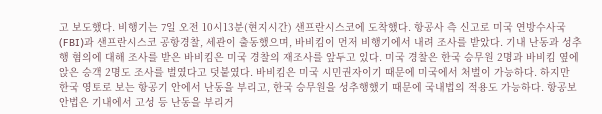고 보도했다. 비행기는 7일 오전 10시13분(현지시간) 샌프란시스코에 도착했다. 항공사 측 신고로 미국 연방수사국(FBI)과 샌프란시스코 공항경찰, 세관이 출동했으며, 바비킴이 먼저 비행기에서 내려 조사를 받았다. 기내 난동과 성추행 혐의에 대해 조사를 받은 바비킴은 미국 경찰의 재조사를 앞두고 있다. 미국 경찰은 한국 승무원 2명과 바비킴 옆에 앉은 승객 2명도 조사를 벌였다고 덧붙였다. 바비킴은 미국 시민권자이기 때문에 미국에서 처벌이 가능하다. 하지만 한국 영토로 보는 항공기 안에서 난동을 부리고, 한국 승무원을 성추행했기 때문에 국내법의 적용도 가능하다. 항공보안법은 기내에서 고성 등 난동을 부리거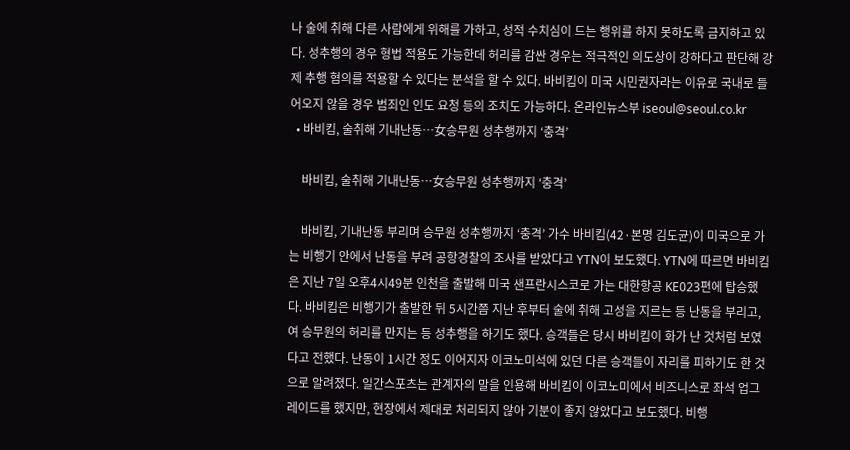나 술에 취해 다른 사람에게 위해를 가하고, 성적 수치심이 드는 행위를 하지 못하도록 금지하고 있다. 성추행의 경우 형법 적용도 가능한데 허리를 감싼 경우는 적극적인 의도상이 강하다고 판단해 강제 추행 혐의를 적용할 수 있다는 분석을 할 수 있다. 바비킴이 미국 시민권자라는 이유로 국내로 들어오지 않을 경우 범죄인 인도 요청 등의 조치도 가능하다. 온라인뉴스부 iseoul@seoul.co.kr
  • 바비킴, 술취해 기내난동…女승무원 성추행까지 ‘충격’

    바비킴, 술취해 기내난동…女승무원 성추행까지 ‘충격’

    바비킴, 기내난동 부리며 승무원 성추행까지 ‘충격’ 가수 바비킴(42·본명 김도균)이 미국으로 가는 비행기 안에서 난동을 부려 공항경찰의 조사를 받았다고 YTN이 보도했다. YTN에 따르면 바비킴은 지난 7일 오후4시49분 인천을 출발해 미국 샌프란시스코로 가는 대한항공 KE023편에 탑승했다. 바비킴은 비행기가 출발한 뒤 5시간쯤 지난 후부터 술에 취해 고성을 지르는 등 난동을 부리고, 여 승무원의 허리를 만지는 등 성추행을 하기도 했다. 승객들은 당시 바비킴이 화가 난 것처럼 보였다고 전했다. 난동이 1시간 정도 이어지자 이코노미석에 있던 다른 승객들이 자리를 피하기도 한 것으로 알려졌다. 일간스포츠는 관계자의 말을 인용해 바비킴이 이코노미에서 비즈니스로 좌석 업그레이드를 했지만, 현장에서 제대로 처리되지 않아 기분이 좋지 않았다고 보도했다. 비행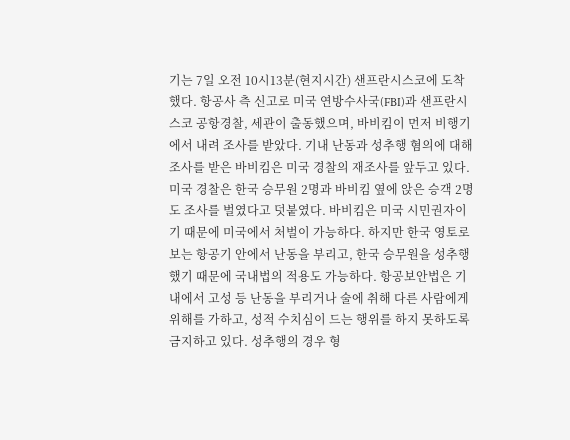기는 7일 오전 10시13분(현지시간) 샌프란시스코에 도착했다. 항공사 측 신고로 미국 연방수사국(FBI)과 샌프란시스코 공항경찰, 세관이 출동했으며, 바비킴이 먼저 비행기에서 내려 조사를 받았다. 기내 난동과 성추행 혐의에 대해 조사를 받은 바비킴은 미국 경찰의 재조사를 앞두고 있다. 미국 경찰은 한국 승무원 2명과 바비킴 옆에 앉은 승객 2명도 조사를 벌였다고 덧붙였다. 바비킴은 미국 시민권자이기 때문에 미국에서 처벌이 가능하다. 하지만 한국 영토로 보는 항공기 안에서 난동을 부리고, 한국 승무원을 성추행했기 때문에 국내법의 적용도 가능하다. 항공보안법은 기내에서 고성 등 난동을 부리거나 술에 취해 다른 사람에게 위해를 가하고, 성적 수치심이 드는 행위를 하지 못하도록 금지하고 있다. 성추행의 경우 형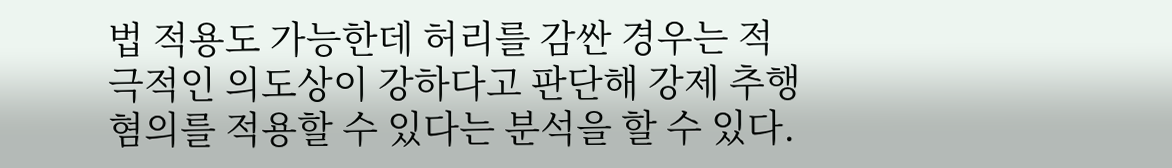법 적용도 가능한데 허리를 감싼 경우는 적극적인 의도상이 강하다고 판단해 강제 추행 혐의를 적용할 수 있다는 분석을 할 수 있다.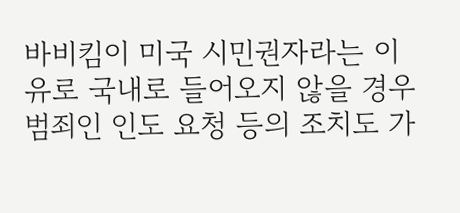바비킴이 미국 시민권자라는 이유로 국내로 들어오지 않을 경우 범죄인 인도 요청 등의 조치도 가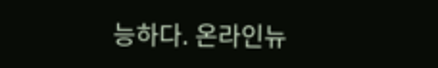능하다. 온라인뉴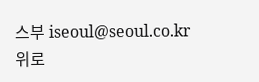스부 iseoul@seoul.co.kr
위로